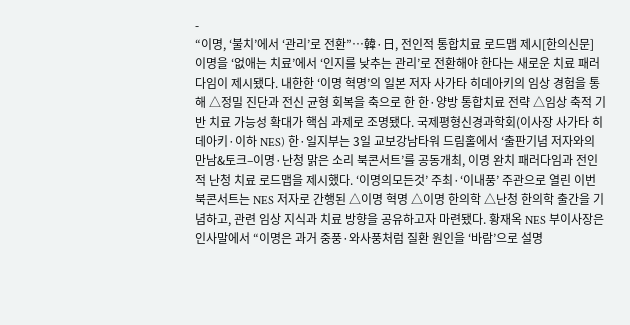-
“이명, ‘불치’에서 ‘관리’로 전환”…韓·日, 전인적 통합치료 로드맵 제시[한의신문] 이명을 ‘없애는 치료’에서 ‘인지를 낮추는 관리’로 전환해야 한다는 새로운 치료 패러다임이 제시됐다. 내한한 ‘이명 혁명’의 일본 저자 사가타 히데아키의 임상 경험을 통해 △정밀 진단과 전신 균형 회복을 축으로 한 한·양방 통합치료 전략 △임상 축적 기반 치료 가능성 확대가 핵심 과제로 조명됐다. 국제평형신경과학회(이사장 사가타 히데아키·이하 NES) 한·일지부는 3일 교보강남타워 드림홀에서 ‘출판기념 저자와의 만남&토크–이명·난청 맑은 소리 북콘서트’를 공동개최, 이명 완치 패러다임과 전인적 난청 치료 로드맵을 제시했다. ‘이명의모든것’ 주최·‘이내풍’ 주관으로 열린 이번 북콘서트는 NES 저자로 간행된 △이명 혁명 △이명 한의학 △난청 한의학 출간을 기념하고, 관련 임상 지식과 치료 방향을 공유하고자 마련됐다. 황재옥 NES 부이사장은 인사말에서 “이명은 과거 중풍·와사풍처럼 질환 원인을 ‘바람’으로 설명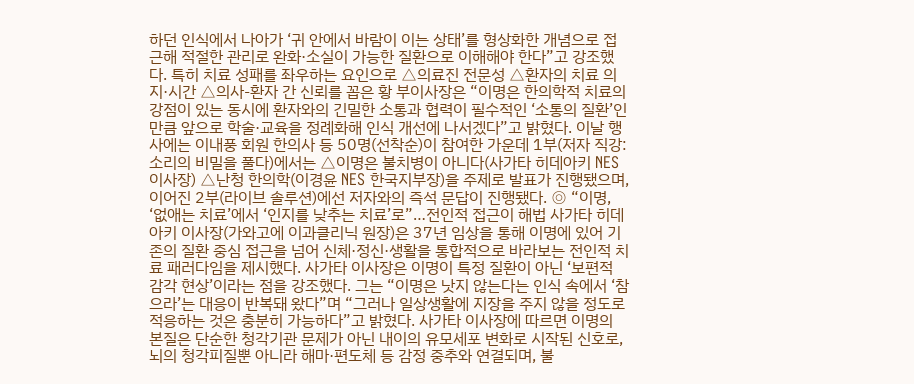하던 인식에서 나아가 ‘귀 안에서 바람이 이는 상태’를 형상화한 개념으로 접근해 적절한 관리로 완화·소실이 가능한 질환으로 이해해야 한다”고 강조했다. 특히 치료 성패를 좌우하는 요인으로 △의료진 전문성 △환자의 치료 의지·시간 △의사-환자 간 신뢰를 꼽은 황 부이사장은 “이명은 한의학적 치료의 강점이 있는 동시에 환자와의 긴밀한 소통과 협력이 필수적인 ‘소통의 질환’인 만큼 앞으로 학술·교육을 정례화해 인식 개선에 나서겠다”고 밝혔다. 이날 행사에는 이내풍 회원 한의사 등 50명(선착순)이 참여한 가운데 1부(저자 직강: 소리의 비밀을 풀다)에서는 △이명은 불치병이 아니다(사가타 히데아키 NES 이사장) △난청 한의학(이경윤 NES 한국지부장)을 주제로 발표가 진행됐으며, 이어진 2부(라이브 솔루션)에선 저자와의 즉석 문답이 진행됐다. ◎ “이명, ‘없애는 치료’에서 ‘인지를 낮추는 치료’로”…전인적 접근이 해법 사가타 히데아키 이사장(가와고에 이과클리닉 원장)은 37년 임상을 통해 이명에 있어 기존의 질환 중심 접근을 넘어 신체·정신·생활을 통합적으로 바라보는 전인적 치료 패러다임을 제시했다. 사가타 이사장은 이명이 특정 질환이 아닌 ‘보편적 감각 현상’이라는 점을 강조했다. 그는 “이명은 낫지 않는다는 인식 속에서 ‘참으라’는 대응이 반복돼 왔다”며 “그러나 일상생활에 지장을 주지 않을 정도로 적응하는 것은 충분히 가능하다”고 밝혔다. 사가타 이사장에 따르면 이명의 본질은 단순한 청각기관 문제가 아닌 내이의 유모세포 변화로 시작된 신호로, 뇌의 청각피질뿐 아니라 해마·편도체 등 감정 중추와 연결되며, 불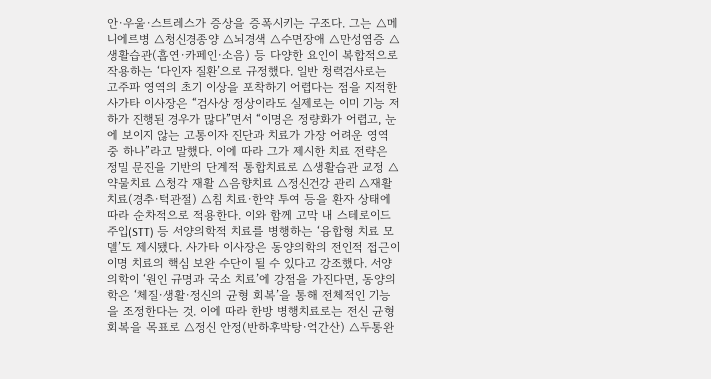안·우울·스트레스가 증상을 증폭시키는 구조다. 그는 △메니에르병 △청신경종양 △뇌경색 △수면장애 △만성염증 △생활습관(흡연·카페인·소음) 등 다양한 요인이 복합적으로 작용하는 ‘다인자 질환’으로 규정했다. 일반 청력검사로는 고주파 영역의 초기 이상을 포착하기 어렵다는 점을 지적한 사가타 이사장은 “검사상 정상이라도 실제로는 이미 기능 저하가 진행된 경우가 많다”면서 “이명은 정량화가 어렵고, 눈에 보이지 않는 고통이자 진단과 치료가 가장 어려운 영역 중 하나”라고 말했다. 이에 따라 그가 제시한 치료 전략은 정밀 문진을 기반의 단계적 통합치료로 △생활습관 교정 △약물치료 △청각 재활 △음향치료 △정신건강 관리 △재활치료(경추·턱관절) △침 치료·한약 투여 등을 환자 상태에 따라 순차적으로 적용한다. 이와 함께 고막 내 스테로이드 주입(STT) 등 서양의학적 치료를 병행하는 ‘융합형 치료 모델’도 제시됐다. 사가타 이사장은 동양의학의 전인적 접근이 이명 치료의 핵심 보완 수단이 될 수 있다고 강조했다. 서양의학이 ‘원인 규명과 국소 치료’에 강점을 가진다면, 동양의학은 ‘체질·생활·정신의 균형 회복’을 통해 전체적인 기능을 조정한다는 것. 이에 따라 한방 병행치료로는 전신 균형 회복을 목표로 △정신 안정(반하후박탕·억간산) △두통완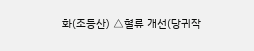화(조등산) △혈류 개선(당귀작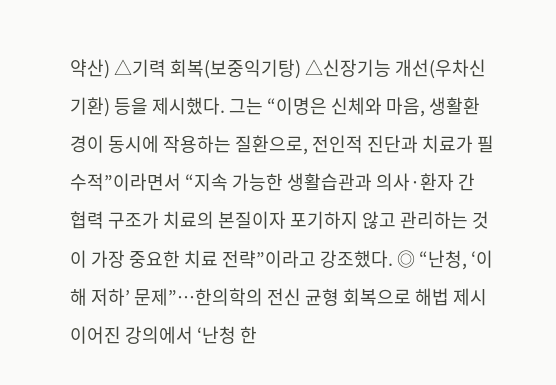약산) △기력 회복(보중익기탕) △신장기능 개선(우차신기환) 등을 제시했다. 그는 “이명은 신체와 마음, 생활환경이 동시에 작용하는 질환으로, 전인적 진단과 치료가 필수적”이라면서 “지속 가능한 생활습관과 의사·환자 간 협력 구조가 치료의 본질이자 포기하지 않고 관리하는 것이 가장 중요한 치료 전략”이라고 강조했다. ◎ “난청, ‘이해 저하’ 문제”…한의학의 전신 균형 회복으로 해법 제시 이어진 강의에서 ‘난청 한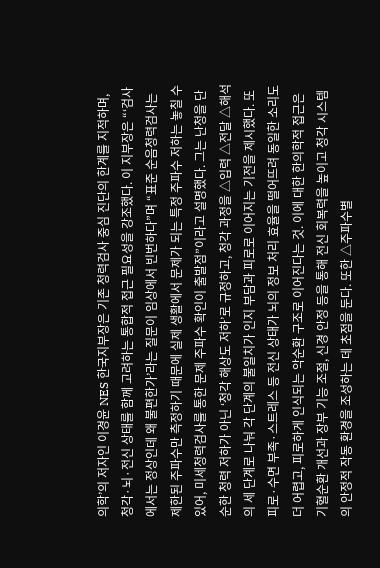의학’의 저자인 이경윤 NES 한국지부장은 기존 청력검사 중심 진단의 한계를 지적하며, 청각·뇌·전신 상태를 함께 고려하는 통합적 접근 필요성을 강조했다. 이 지부장은 “‘검사에서는 정상인데 왜 불편한가’라는 질문이 임상에서 빈번하다”며 “표준 순음청력검사는 제한된 주파수만 측정하기 때문에 실제 생활에서 문제가 되는 특정 주파수 저하는 놓칠 수 있어, 미세청력검사를 통한 문제 주파수 확인이 출발점”이라고 설명했다. 그는 난청을 단순한 청력 저하가 아닌 ‘청각 해상도 저하’로 규정하고, 청각 과정을 △입력 △전달 △해석의 세 단계로 나눠 각 단계의 불일치가 인지 부담과 피로로 이어지는 기전을 제시했다. 또 피로·수면 부족·스트레스 등 전신 상태가 뇌의 정보 처리 효율을 떨어뜨려 동일한 소리도 더 어렵고, 피로하게 인식되는 악순환 구조로 이어진다는 것. 이에 대한 한의학적 접근은 기혈순환 개선과 장부 기능 조절, 신경 안정 등을 통해 전신 회복력을 높이고 청각 시스템의 안정적 작동 환경을 조성하는 데 초점을 둔다. 또한 △주파수별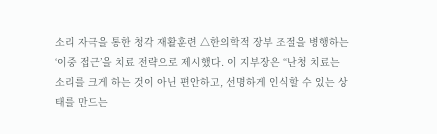소리 자극을 통한 청각 재활훈련 △한의학적 장부 조절을 병행하는 ‘이중 접근’을 치료 전략으로 제시했다. 이 지부장은 “난청 치료는 소리를 크게 하는 것이 아닌 편안하고, 선명하게 인식할 수 있는 상태를 만드는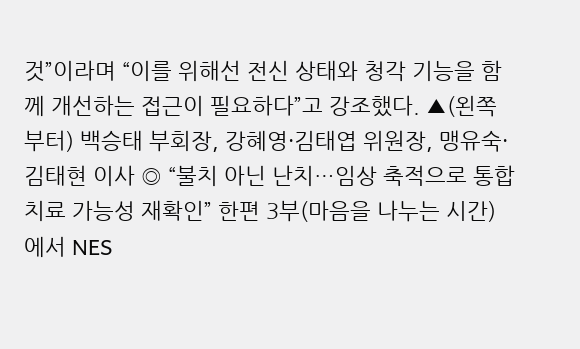것”이라며 “이를 위해선 전신 상태와 청각 기능을 함께 개선하는 접근이 필요하다”고 강조했다. ▲(왼쪽부터) 백승태 부회장, 강혜영·김태엽 위원장, 맹유숙·김태현 이사 ◎ “불치 아닌 난치…임상 축적으로 통합치료 가능성 재확인” 한편 3부(마음을 나누는 시간)에서 NES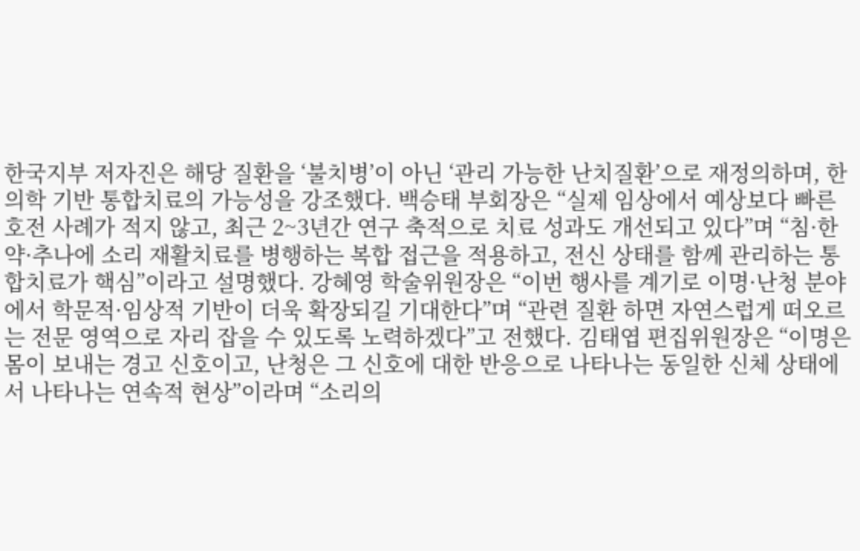한국지부 저자진은 해당 질환을 ‘불치병’이 아닌 ‘관리 가능한 난치질환’으로 재정의하며, 한의학 기반 통합치료의 가능성을 강조했다. 백승태 부회장은 “실제 임상에서 예상보다 빠른 호전 사례가 적지 않고, 최근 2~3년간 연구 축적으로 치료 성과도 개선되고 있다”며 “침·한약·추나에 소리 재활치료를 병행하는 복합 접근을 적용하고, 전신 상태를 함께 관리하는 통합치료가 핵심”이라고 설명했다. 강혜영 학술위원장은 “이번 행사를 계기로 이명·난청 분야에서 학문적·임상적 기반이 더욱 확장되길 기대한다”며 “관련 질환 하면 자연스럽게 떠오르는 전문 영역으로 자리 잡을 수 있도록 노력하겠다”고 전했다. 김태엽 편집위원장은 “이명은 몸이 보내는 경고 신호이고, 난청은 그 신호에 대한 반응으로 나타나는 동일한 신체 상태에서 나타나는 연속적 현상”이라며 “소리의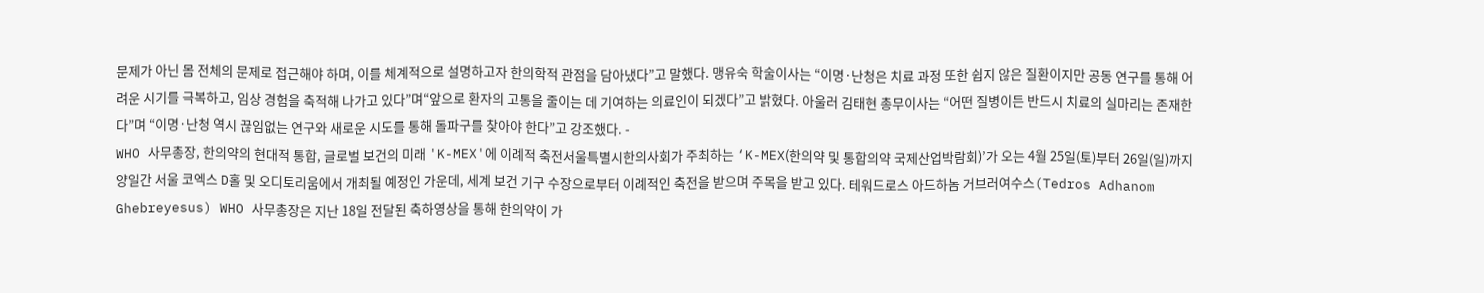문제가 아닌 몸 전체의 문제로 접근해야 하며, 이를 체계적으로 설명하고자 한의학적 관점을 담아냈다”고 말했다. 맹유숙 학술이사는 “이명·난청은 치료 과정 또한 쉽지 않은 질환이지만 공동 연구를 통해 어려운 시기를 극복하고, 임상 경험을 축적해 나가고 있다”며“앞으로 환자의 고통을 줄이는 데 기여하는 의료인이 되겠다”고 밝혔다. 아울러 김태현 총무이사는 “어떤 질병이든 반드시 치료의 실마리는 존재한다”며 “이명·난청 역시 끊임없는 연구와 새로운 시도를 통해 돌파구를 찾아야 한다”고 강조했다. -
WHO 사무총장, 한의약의 현대적 통합, 글로벌 보건의 미래 'K-MEX'에 이례적 축전서울특별시한의사회가 주최하는 ‘K-MEX(한의약 및 통합의약 국제산업박람회)’가 오는 4월 25일(토)부터 26일(일)까지 양일간 서울 코엑스 D홀 및 오디토리움에서 개최될 예정인 가운데, 세계 보건 기구 수장으로부터 이례적인 축전을 받으며 주목을 받고 있다. 테워드로스 아드하놈 거브러여수스(Tedros Adhanom Ghebreyesus) WHO 사무총장은 지난 18일 전달된 축하영상을 통해 한의약이 가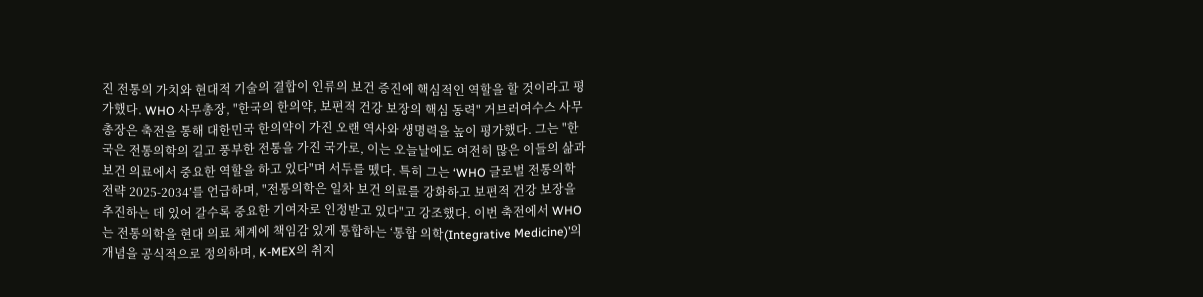진 전통의 가치와 현대적 기술의 결합이 인류의 보건 증진에 핵심적인 역할을 할 것이라고 평가했다. WHO 사무총장, "한국의 한의약, 보편적 건강 보장의 핵심 동력" 거브러여수스 사무총장은 축전을 통해 대한민국 한의약이 가진 오랜 역사와 생명력을 높이 평가했다. 그는 "한국은 전통의학의 길고 풍부한 전통을 가진 국가로, 이는 오늘날에도 여전히 많은 이들의 삶과 보건 의료에서 중요한 역할을 하고 있다"며 서두를 뗐다. 특히 그는 ‘WHO 글로벌 전통의학 전략 2025-2034’를 언급하며, "전통의학은 일차 보건 의료를 강화하고 보편적 건강 보장을 추진하는 데 있어 갈수록 중요한 기여자로 인정받고 있다"고 강조했다. 이번 축전에서 WHO는 전통의학을 현대 의료 체계에 책임감 있게 통합하는 ‘통합 의학(Integrative Medicine)’의 개념을 공식적으로 정의하며, K-MEX의 취지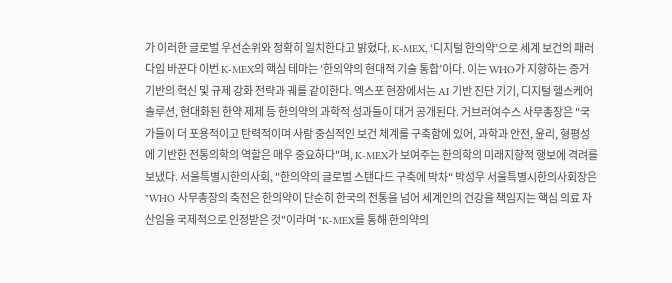가 이러한 글로벌 우선순위와 정확히 일치한다고 밝혔다. K-MEX, ‘디지털 한의약’으로 세계 보건의 패러다임 바꾼다 이번 K-MEX의 핵심 테마는 ‘한의약의 현대적 기술 통합’이다. 이는 WHO가 지향하는 증거 기반의 혁신 및 규제 강화 전략과 궤를 같이한다. 엑스포 현장에서는 AI 기반 진단 기기, 디지털 헬스케어 솔루션, 현대화된 한약 제제 등 한의약의 과학적 성과들이 대거 공개된다. 거브러여수스 사무총장은 "국가들이 더 포용적이고 탄력적이며 사람 중심적인 보건 체계를 구축함에 있어, 과학과 안전, 윤리, 형평성에 기반한 전통의학의 역할은 매우 중요하다"며, K-MEX가 보여주는 한의학의 미래지향적 행보에 격려를 보냈다. 서울특별시한의사회, "한의약의 글로벌 스탠다드 구축에 박차" 박성우 서울특별시한의사회장은 "WHO 사무총장의 축전은 한의약이 단순히 한국의 전통을 넘어 세계인의 건강을 책임지는 핵심 의료 자산임을 국제적으로 인정받은 것"이라며 "K-MEX를 통해 한의약의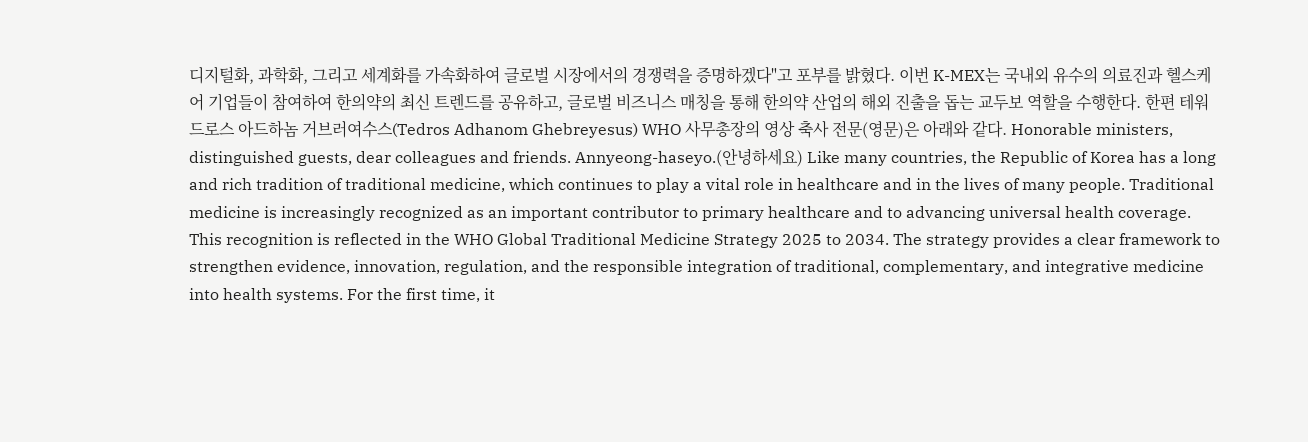디지털화, 과학화, 그리고 세계화를 가속화하여 글로벌 시장에서의 경쟁력을 증명하겠다"고 포부를 밝혔다. 이번 K-MEX는 국내외 유수의 의료진과 헬스케어 기업들이 참여하여 한의약의 최신 트렌드를 공유하고, 글로벌 비즈니스 매칭을 통해 한의약 산업의 해외 진출을 돕는 교두보 역할을 수행한다. 한편 테워드로스 아드하놈 거브러여수스(Tedros Adhanom Ghebreyesus) WHO 사무총장의 영상 축사 전문(영문)은 아래와 같다. Honorable ministers, distinguished guests, dear colleagues and friends. Annyeong-haseyo.(안녕하세요) Like many countries, the Republic of Korea has a long and rich tradition of traditional medicine, which continues to play a vital role in healthcare and in the lives of many people. Traditional medicine is increasingly recognized as an important contributor to primary healthcare and to advancing universal health coverage. This recognition is reflected in the WHO Global Traditional Medicine Strategy 2025 to 2034. The strategy provides a clear framework to strengthen evidence, innovation, regulation, and the responsible integration of traditional, complementary, and integrative medicine into health systems. For the first time, it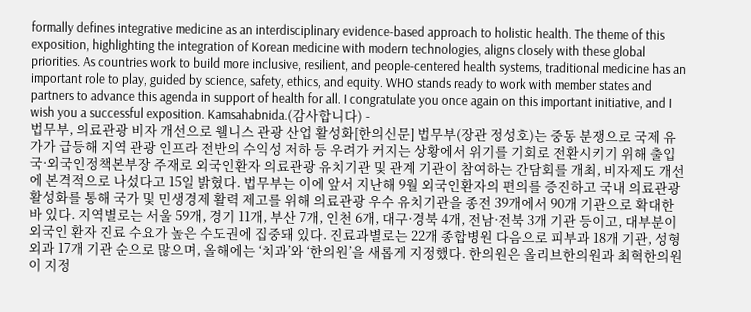formally defines integrative medicine as an interdisciplinary evidence-based approach to holistic health. The theme of this exposition, highlighting the integration of Korean medicine with modern technologies, aligns closely with these global priorities. As countries work to build more inclusive, resilient, and people-centered health systems, traditional medicine has an important role to play, guided by science, safety, ethics, and equity. WHO stands ready to work with member states and partners to advance this agenda in support of health for all. I congratulate you once again on this important initiative, and I wish you a successful exposition. Kamsahabnida.(감사합니다) -
법무부, 의료관광 비자 개선으로 웰니스 관광 산업 활성화[한의신문] 법무부(장관 정성호)는 중동 분쟁으로 국제 유가가 급등해 지역 관광 인프라 전반의 수익성 저하 등 우려가 커지는 상황에서 위기를 기회로 전환시키기 위해 출입국·외국인정책본부장 주재로 외국인환자 의료관광 유치기관 및 관계 기관이 참여하는 간담회를 개최, 비자제도 개선에 본격적으로 나섰다고 15일 밝혔다. 법무부는 이에 앞서 지난해 9월 외국인환자의 편의를 증진하고 국내 의료관광 활성화를 통해 국가 및 민생경제 활력 제고를 위해 의료관광 우수 유치기관을 종전 39개에서 90개 기관으로 확대한 바 있다. 지역별로는 서울 59개, 경기 11개, 부산 7개, 인천 6개, 대구·경북 4개, 전남·전북 3개 기관 등이고, 대부분이 외국인 환자 진료 수요가 높은 수도권에 집중돼 있다. 진료과별로는 22개 종합병원 다음으로 피부과 18개 기관, 성형외과 17개 기관 순으로 많으며, 올해에는 ‘치과’와 ‘한의원’을 새롭게 지정했다. 한의원은 올리브한의원과 최혁한의원이 지정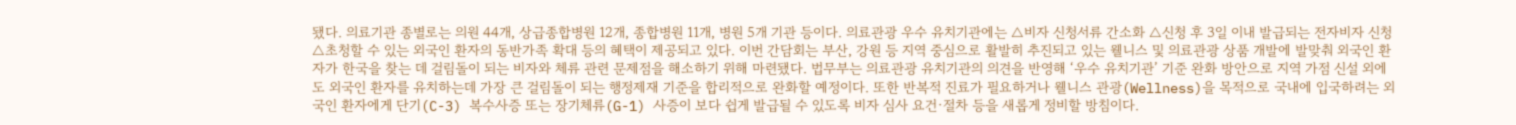됐다. 의료기관 종별로는 의원 44개, 상급종합병원 12개, 종합병원 11개, 병원 5개 기관 등이다. 의료관광 우수 유치기관에는 △비자 신청서류 간소화 △신청 후 3일 이내 발급되는 전자비자 신청 △초청할 수 있는 외국인 환자의 동반가족 확대 등의 혜택이 제공되고 있다. 이번 간담회는 부산, 강원 등 지역 중심으로 활발히 추진되고 있는 웰니스 및 의료관광 상품 개발에 발맞춰 외국인 환자가 한국을 찾는 데 걸림돌이 되는 비자와 체류 관련 문제점을 해소하기 위해 마련됐다. 법무부는 의료관광 유치기관의 의견을 반영해 ‘우수 유치기관’ 기준 완화 방안으로 지역 가점 신설 외에도 외국인 환자를 유치하는데 가장 큰 걸림돌이 되는 행정제재 기준을 합리적으로 완화할 예정이다. 또한 반복적 진료가 필요하거나 웰니스 관광(Wellness)을 목적으로 국내에 입국하려는 외국인 환자에게 단기(C-3) 복수사증 또는 장기체류(G-1) 사증이 보다 쉽게 발급될 수 있도록 비자 심사 요건·절차 등을 새롭게 정비할 방침이다.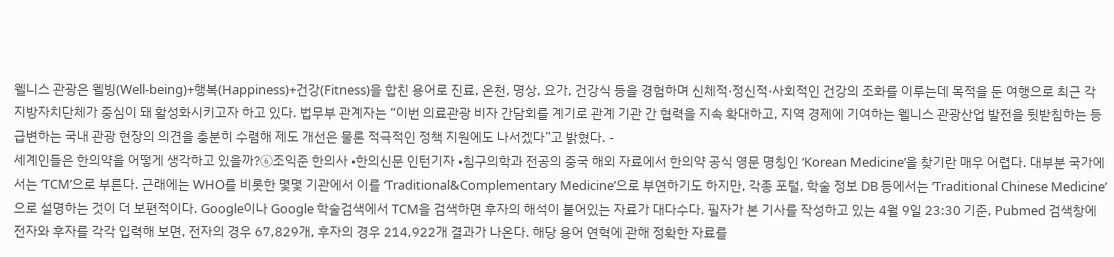웰니스 관광은 웰빙(Well-being)+행복(Happiness)+건강(Fitness)을 합친 용어로 진료, 온천, 명상, 요가, 건강식 등을 경험하며 신체적·정신적·사회적인 건강의 조화를 이루는데 목적을 둔 여행으로 최근 각 지방자치단체가 중심이 돼 활성화시키고자 하고 있다. 법무부 관계자는 “이번 의료관광 비자 간담회를 계기로 관계 기관 간 협력을 지속 확대하고, 지역 경제에 기여하는 웰니스 관광산업 발전을 뒷받침하는 등 급변하는 국내 관광 현장의 의견을 충분히 수렴해 제도 개선은 물론 적극적인 정책 지원에도 나서겠다”고 밝혔다. -
세계인들은 한의약을 어떻게 생각하고 있을까?⑥조익준 한의사 •한의신문 인턴기자 •침구의학과 전공의 중국 해외 자료에서 한의약 공식 영문 명칭인 ‘Korean Medicine’을 찾기란 매우 어렵다. 대부분 국가에서는 ‘TCM’으로 부른다. 근래에는 WHO를 비롯한 몇몇 기관에서 이를 ‘Traditional&Complementary Medicine’으로 부연하기도 하지만, 각종 포털, 학술 정보 DB 등에서는 ‘Traditional Chinese Medicine’으로 설명하는 것이 더 보편적이다. Google이나 Google 학술검색에서 TCM을 검색하면 후자의 해석이 붙어있는 자료가 대다수다. 필자가 본 기사를 작성하고 있는 4월 9일 23:30 기준, Pubmed 검색창에 전자와 후자를 각각 입력해 보면, 전자의 경우 67,829개, 후자의 경우 214,922개 결과가 나온다. 해당 용어 연혁에 관해 정확한 자료를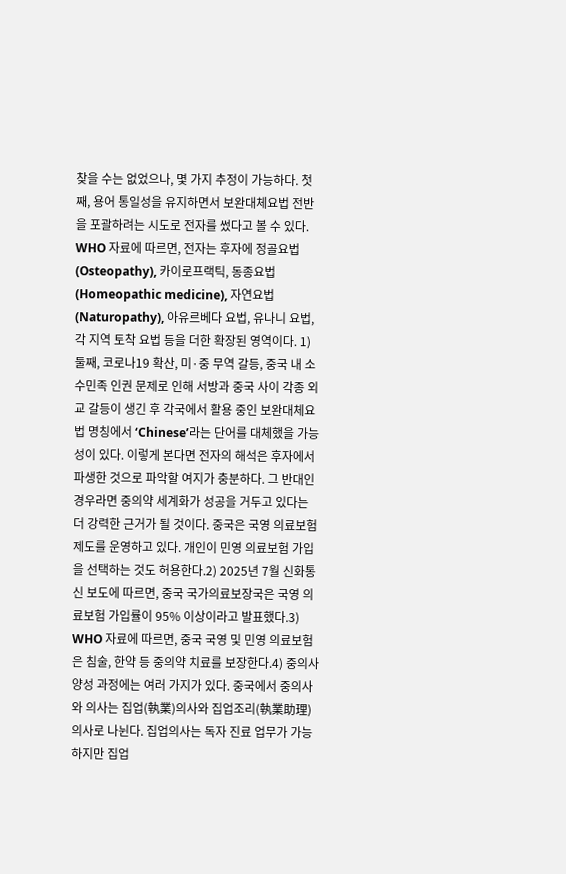찾을 수는 없었으나, 몇 가지 추정이 가능하다. 첫째, 용어 통일성을 유지하면서 보완대체요법 전반을 포괄하려는 시도로 전자를 썼다고 볼 수 있다. WHO 자료에 따르면, 전자는 후자에 정골요법(Osteopathy), 카이로프랙틱, 동종요법(Homeopathic medicine), 자연요법(Naturopathy), 아유르베다 요법, 유나니 요법, 각 지역 토착 요법 등을 더한 확장된 영역이다. 1) 둘째, 코로나19 확산, 미·중 무역 갈등, 중국 내 소수민족 인권 문제로 인해 서방과 중국 사이 각종 외교 갈등이 생긴 후 각국에서 활용 중인 보완대체요법 명칭에서 ‘Chinese’라는 단어를 대체했을 가능성이 있다. 이렇게 본다면 전자의 해석은 후자에서 파생한 것으로 파악할 여지가 충분하다. 그 반대인 경우라면 중의약 세계화가 성공을 거두고 있다는 더 강력한 근거가 될 것이다. 중국은 국영 의료보험 제도를 운영하고 있다. 개인이 민영 의료보험 가입을 선택하는 것도 허용한다.2) 2025년 7월 신화통신 보도에 따르면, 중국 국가의료보장국은 국영 의료보험 가입률이 95% 이상이라고 발표했다.3) WHO 자료에 따르면, 중국 국영 및 민영 의료보험은 침술, 한약 등 중의약 치료를 보장한다.4) 중의사 양성 과정에는 여러 가지가 있다. 중국에서 중의사와 의사는 집업(執業)의사와 집업조리(執業助理)의사로 나뉜다. 집업의사는 독자 진료 업무가 가능하지만 집업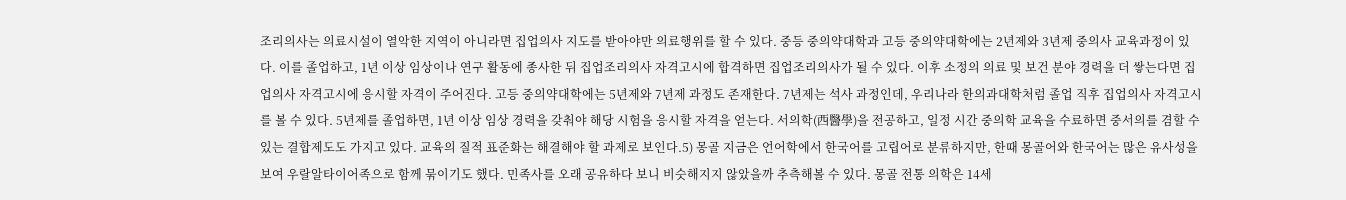조리의사는 의료시설이 열악한 지역이 아니라면 집업의사 지도를 받아야만 의료행위를 할 수 있다. 중등 중의약대학과 고등 중의약대학에는 2년제와 3년제 중의사 교육과정이 있다. 이를 졸업하고, 1년 이상 임상이나 연구 활동에 종사한 뒤 집업조리의사 자격고시에 합격하면 집업조리의사가 될 수 있다. 이후 소정의 의료 및 보건 분야 경력을 더 쌓는다면 집업의사 자격고시에 응시할 자격이 주어진다. 고등 중의약대학에는 5년제와 7년제 과정도 존재한다. 7년제는 석사 과정인데, 우리나라 한의과대학처럼 졸업 직후 집업의사 자격고시를 볼 수 있다. 5년제를 졸업하면, 1년 이상 임상 경력을 갖춰야 해당 시험을 응시할 자격을 얻는다. 서의학(西醫學)을 전공하고, 일정 시간 중의학 교육을 수료하면 중서의를 겸할 수 있는 결합제도도 가지고 있다. 교육의 질적 표준화는 해결해야 할 과제로 보인다.5) 몽골 지금은 언어학에서 한국어를 고립어로 분류하지만, 한때 몽골어와 한국어는 많은 유사성을 보여 우랄알타이어족으로 함께 묶이기도 했다. 민족사를 오래 공유하다 보니 비슷해지지 않았을까 추측해볼 수 있다. 몽골 전통 의학은 14세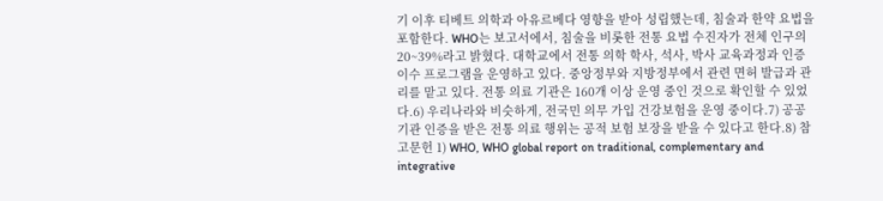기 이후 티베트 의학과 아유르베다 영향을 받아 성립했는데, 침술과 한약 요법을 포함한다. WHO는 보고서에서, 침술을 비롯한 전통 요법 수진자가 전체 인구의 20~39%라고 밝혔다. 대학교에서 전통 의학 학사, 석사, 박사 교육과정과 인증 이수 프로그램을 운영하고 있다. 중앙정부와 지방정부에서 관련 면허 발급과 관리를 맡고 있다. 전통 의료 기관은 160개 이상 운영 중인 것으로 확인할 수 있었다.6) 우리나라와 비슷하게, 전국민 의무 가입 건강보험을 운영 중이다.7) 공공기관 인증을 받은 전통 의료 행위는 공적 보험 보장을 받을 수 있다고 한다.8) 참고문헌 1) WHO, WHO global report on traditional, complementary and integrative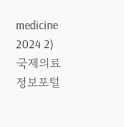medicine 2024 2) 국제의료정보포털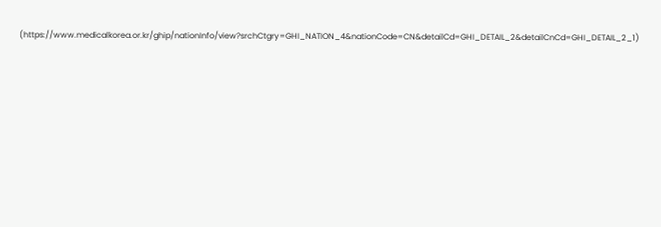(https://www.medicalkorea.or.kr/ghip/nationInfo/view?srchCtgry=GHI_NATION_4&nationCode=CN&detailCd=GHI_DETAIL_2&detailCnCd=GHI_DETAIL_2_1)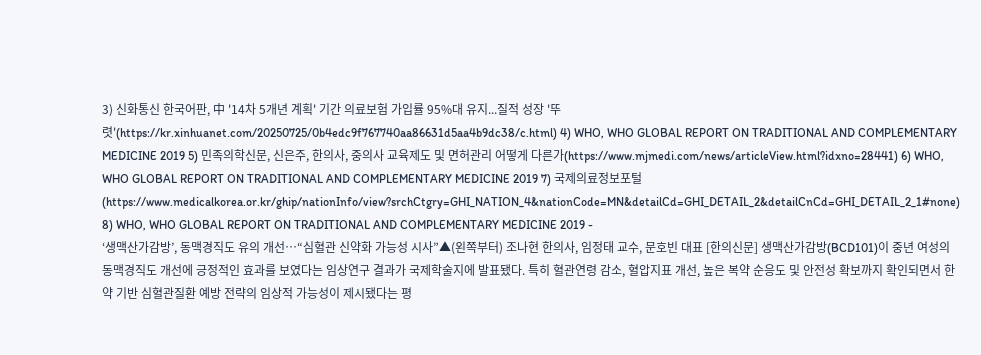3) 신화통신 한국어판, 中 '14차 5개년 계획' 기간 의료보험 가입률 95%대 유지...질적 성장 '뚜렷'(https://kr.xinhuanet.com/20250725/0b4edc9f767740aa86631d5aa4b9dc38/c.html) 4) WHO, WHO GLOBAL REPORT ON TRADITIONAL AND COMPLEMENTARY MEDICINE 2019 5) 민족의학신문, 신은주, 한의사, 중의사 교육제도 및 면허관리 어떻게 다른가(https://www.mjmedi.com/news/articleView.html?idxno=28441) 6) WHO, WHO GLOBAL REPORT ON TRADITIONAL AND COMPLEMENTARY MEDICINE 2019 7) 국제의료정보포털(https://www.medicalkorea.or.kr/ghip/nationInfo/view?srchCtgry=GHI_NATION_4&nationCode=MN&detailCd=GHI_DETAIL_2&detailCnCd=GHI_DETAIL_2_1#none) 8) WHO, WHO GLOBAL REPORT ON TRADITIONAL AND COMPLEMENTARY MEDICINE 2019 -
‘생맥산가감방’, 동맥경직도 유의 개선…“심혈관 신약화 가능성 시사”▲(왼쪽부터) 조나현 한의사, 임정태 교수, 문호빈 대표 [한의신문] 생맥산가감방(BCD101)이 중년 여성의 동맥경직도 개선에 긍정적인 효과를 보였다는 임상연구 결과가 국제학술지에 발표됐다. 특히 혈관연령 감소, 혈압지표 개선, 높은 복약 순응도 및 안전성 확보까지 확인되면서 한약 기반 심혈관질환 예방 전략의 임상적 가능성이 제시됐다는 평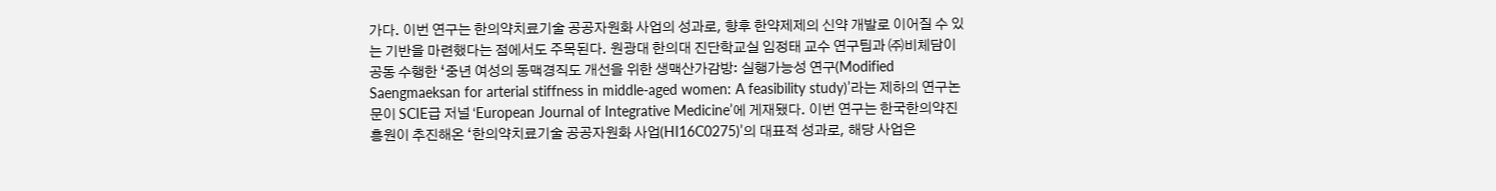가다. 이번 연구는 한의약치료기술 공공자원화 사업의 성과로, 향후 한약제제의 신약 개발로 이어질 수 있는 기반을 마련했다는 점에서도 주목된다. 원광대 한의대 진단학교실 임정태 교수 연구팀과 ㈜비체담이 공동 수행한 ‘중년 여성의 동맥경직도 개선을 위한 생맥산가감방: 실행가능성 연구(Modified Saengmaeksan for arterial stiffness in middle-aged women: A feasibility study)’라는 제하의 연구논문이 SCIE급 저널 ‘European Journal of Integrative Medicine’에 게재됐다. 이번 연구는 한국한의약진흥원이 추진해온 ‘한의약치료기술 공공자원화 사업(HI16C0275)’의 대표적 성과로, 해당 사업은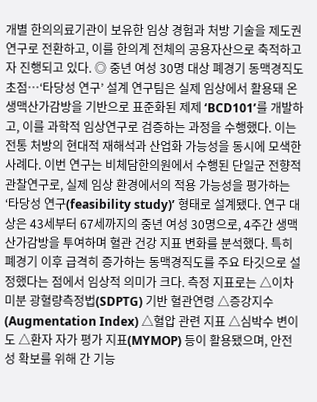개별 한의의료기관이 보유한 임상 경험과 처방 기술을 제도권 연구로 전환하고, 이를 한의계 전체의 공용자산으로 축적하고자 진행되고 있다. ◎ 중년 여성 30명 대상 폐경기 동맥경직도 초점…‘타당성 연구’ 설계 연구팀은 실제 임상에서 활용돼 온 생맥산가감방을 기반으로 표준화된 제제 ‘BCD101’를 개발하고, 이를 과학적 임상연구로 검증하는 과정을 수행했다. 이는 전통 처방의 현대적 재해석과 산업화 가능성을 동시에 모색한 사례다. 이번 연구는 비체담한의원에서 수행된 단일군 전향적 관찰연구로, 실제 임상 환경에서의 적용 가능성을 평가하는 ‘타당성 연구(feasibility study)’ 형태로 설계됐다. 연구 대상은 43세부터 67세까지의 중년 여성 30명으로, 4주간 생맥산가감방을 투여하며 혈관 건강 지표 변화를 분석했다. 특히 폐경기 이후 급격히 증가하는 동맥경직도를 주요 타깃으로 설정했다는 점에서 임상적 의미가 크다. 측정 지표로는 △이차 미분 광혈량측정법(SDPTG) 기반 혈관연령 △증강지수(Augmentation Index) △혈압 관련 지표 △심박수 변이도 △환자 자가 평가 지표(MYMOP) 등이 활용됐으며, 안전성 확보를 위해 간 기능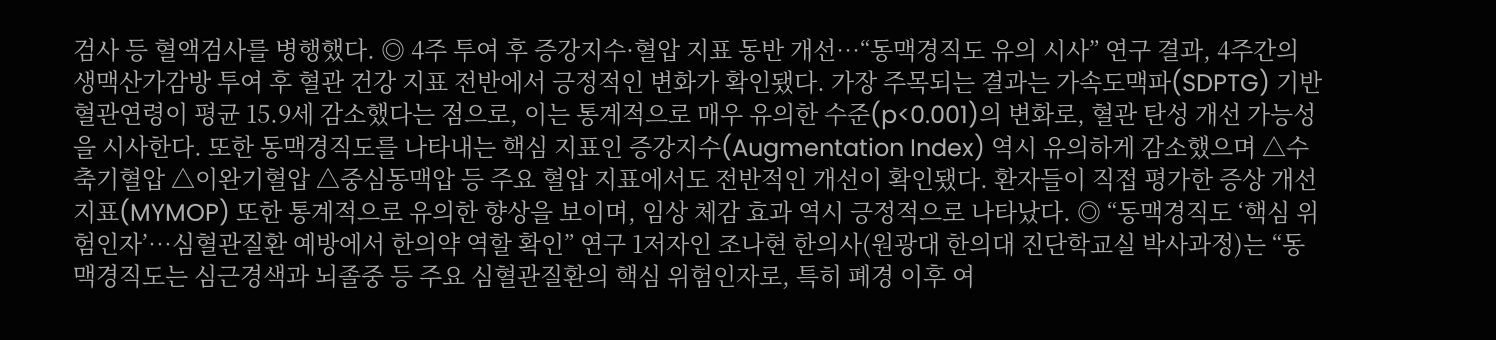검사 등 혈액검사를 병행했다. ◎ 4주 투여 후 증강지수·혈압 지표 동반 개선…“동맥경직도 유의 시사” 연구 결과, 4주간의 생맥산가감방 투여 후 혈관 건강 지표 전반에서 긍정적인 변화가 확인됐다. 가장 주목되는 결과는 가속도맥파(SDPTG) 기반 혈관연령이 평균 15.9세 감소했다는 점으로, 이는 통계적으로 매우 유의한 수준(p<0.001)의 변화로, 혈관 탄성 개선 가능성을 시사한다. 또한 동맥경직도를 나타내는 핵심 지표인 증강지수(Augmentation Index) 역시 유의하게 감소했으며 △수축기혈압 △이완기혈압 △중심동맥압 등 주요 혈압 지표에서도 전반적인 개선이 확인됐다. 환자들이 직접 평가한 증상 개선 지표(MYMOP) 또한 통계적으로 유의한 향상을 보이며, 임상 체감 효과 역시 긍정적으로 나타났다. ◎ “동맥경직도 ‘핵심 위험인자’…심혈관질환 예방에서 한의약 역할 확인” 연구 1저자인 조나현 한의사(원광대 한의대 진단학교실 박사과정)는 “동맥경직도는 심근경색과 뇌졸중 등 주요 심혈관질환의 핵심 위험인자로, 특히 폐경 이후 여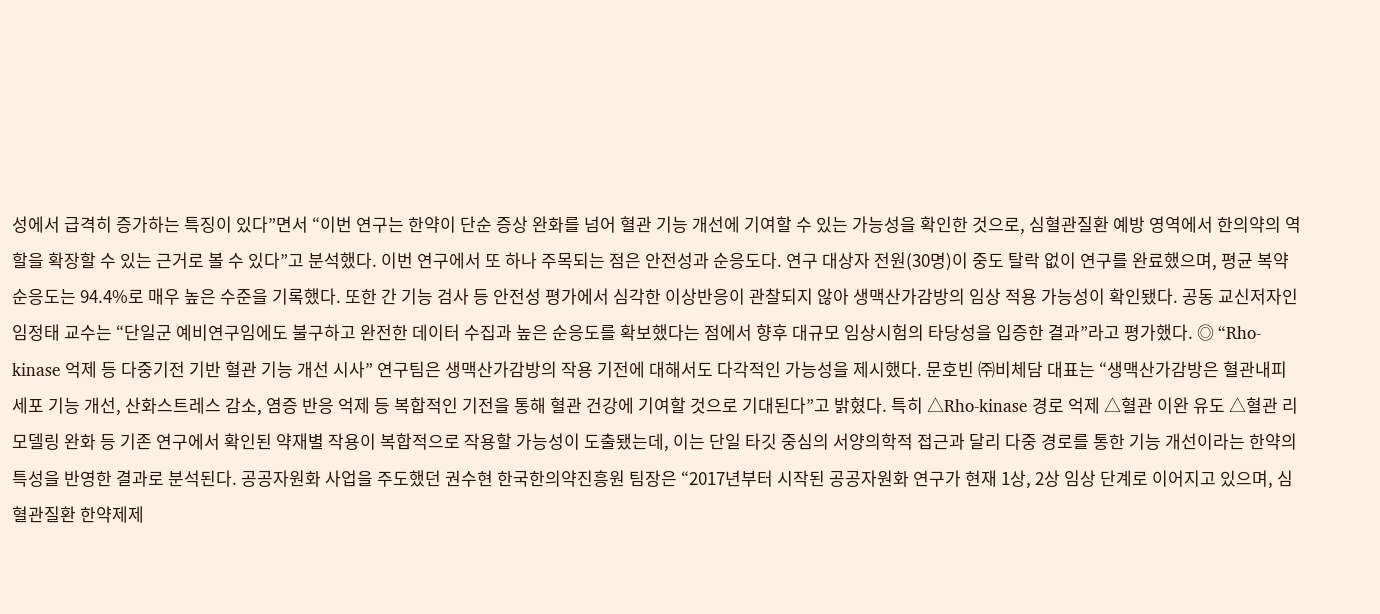성에서 급격히 증가하는 특징이 있다”면서 “이번 연구는 한약이 단순 증상 완화를 넘어 혈관 기능 개선에 기여할 수 있는 가능성을 확인한 것으로, 심혈관질환 예방 영역에서 한의약의 역할을 확장할 수 있는 근거로 볼 수 있다”고 분석했다. 이번 연구에서 또 하나 주목되는 점은 안전성과 순응도다. 연구 대상자 전원(30명)이 중도 탈락 없이 연구를 완료했으며, 평균 복약 순응도는 94.4%로 매우 높은 수준을 기록했다. 또한 간 기능 검사 등 안전성 평가에서 심각한 이상반응이 관찰되지 않아 생맥산가감방의 임상 적용 가능성이 확인됐다. 공동 교신저자인 임정태 교수는 “단일군 예비연구임에도 불구하고 완전한 데이터 수집과 높은 순응도를 확보했다는 점에서 향후 대규모 임상시험의 타당성을 입증한 결과”라고 평가했다. ◎ “Rho-kinase 억제 등 다중기전 기반 혈관 기능 개선 시사” 연구팀은 생맥산가감방의 작용 기전에 대해서도 다각적인 가능성을 제시했다. 문호빈 ㈜비체담 대표는 “생맥산가감방은 혈관내피세포 기능 개선, 산화스트레스 감소, 염증 반응 억제 등 복합적인 기전을 통해 혈관 건강에 기여할 것으로 기대된다”고 밝혔다. 특히 △Rho-kinase 경로 억제 △혈관 이완 유도 △혈관 리모델링 완화 등 기존 연구에서 확인된 약재별 작용이 복합적으로 작용할 가능성이 도출됐는데, 이는 단일 타깃 중심의 서양의학적 접근과 달리 다중 경로를 통한 기능 개선이라는 한약의 특성을 반영한 결과로 분석된다. 공공자원화 사업을 주도했던 권수현 한국한의약진흥원 팀장은 “2017년부터 시작된 공공자원화 연구가 현재 1상, 2상 임상 단계로 이어지고 있으며, 심혈관질환 한약제제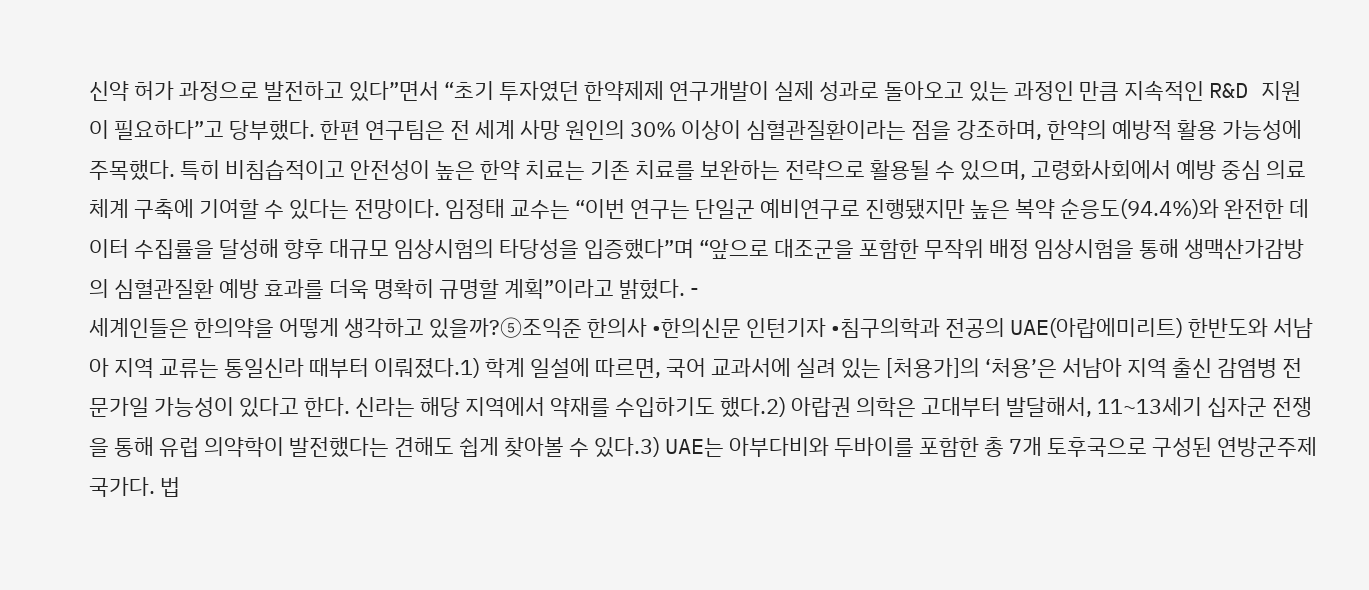신약 허가 과정으로 발전하고 있다”면서 “초기 투자였던 한약제제 연구개발이 실제 성과로 돌아오고 있는 과정인 만큼 지속적인 R&D 지원이 필요하다”고 당부했다. 한편 연구팀은 전 세계 사망 원인의 30% 이상이 심혈관질환이라는 점을 강조하며, 한약의 예방적 활용 가능성에 주목했다. 특히 비침습적이고 안전성이 높은 한약 치료는 기존 치료를 보완하는 전략으로 활용될 수 있으며, 고령화사회에서 예방 중심 의료체계 구축에 기여할 수 있다는 전망이다. 임정태 교수는 “이번 연구는 단일군 예비연구로 진행됐지만 높은 복약 순응도(94.4%)와 완전한 데이터 수집률을 달성해 향후 대규모 임상시험의 타당성을 입증했다”며 “앞으로 대조군을 포함한 무작위 배정 임상시험을 통해 생맥산가감방의 심혈관질환 예방 효과를 더욱 명확히 규명할 계획”이라고 밝혔다. -
세계인들은 한의약을 어떻게 생각하고 있을까?⑤조익준 한의사 •한의신문 인턴기자 •침구의학과 전공의 UAE(아랍에미리트) 한반도와 서남아 지역 교류는 통일신라 때부터 이뤄졌다.1) 학계 일설에 따르면, 국어 교과서에 실려 있는 [처용가]의 ‘처용’은 서남아 지역 출신 감염병 전문가일 가능성이 있다고 한다. 신라는 해당 지역에서 약재를 수입하기도 했다.2) 아랍권 의학은 고대부터 발달해서, 11~13세기 십자군 전쟁을 통해 유럽 의약학이 발전했다는 견해도 쉽게 찾아볼 수 있다.3) UAE는 아부다비와 두바이를 포함한 총 7개 토후국으로 구성된 연방군주제 국가다. 법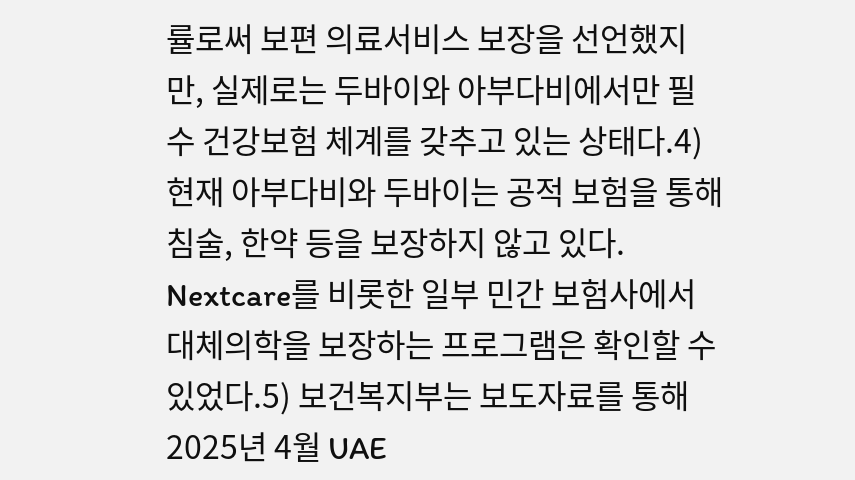률로써 보편 의료서비스 보장을 선언했지만, 실제로는 두바이와 아부다비에서만 필수 건강보험 체계를 갖추고 있는 상태다.4) 현재 아부다비와 두바이는 공적 보험을 통해 침술, 한약 등을 보장하지 않고 있다. Nextcare를 비롯한 일부 민간 보험사에서 대체의학을 보장하는 프로그램은 확인할 수 있었다.5) 보건복지부는 보도자료를 통해 2025년 4월 UAE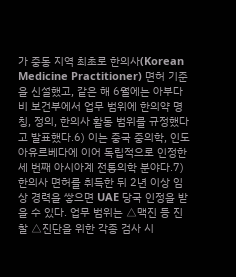가 중동 지역 최초로 한의사(Korean Medicine Practitioner) 면허 기준을 신설했고, 같은 해 6월에는 아부다비 보건부에서 업무 범위에 한의약 명칭, 정의, 한의사 활동 범위를 규정했다고 발표했다.6) 이는 중국 중의학, 인도 아유르베다에 이어 독립적으로 인정한 세 번째 아시아계 전통의학 분야다.7) 한의사 면허를 취득한 뒤 2년 이상 임상 경력을 쌓으면 UAE 당국 인정을 받을 수 있다. 업무 범위는 △맥진 등 진찰 △진단을 위한 각종 검사 시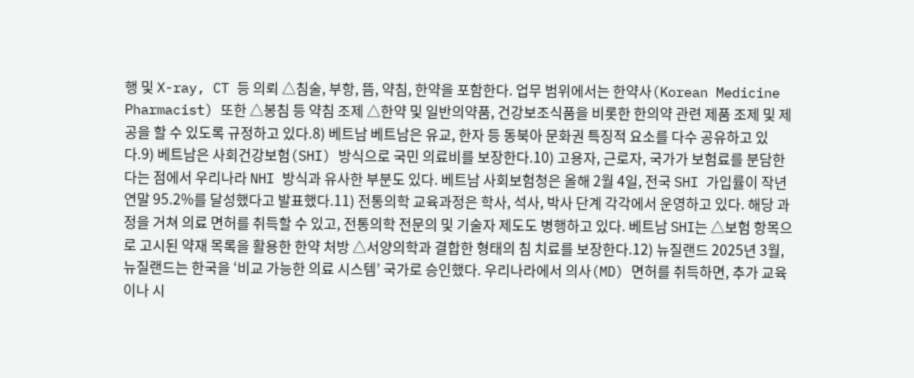행 및 X-ray, CT 등 의뢰 △침술, 부항, 뜸, 약침, 한약을 포함한다. 업무 범위에서는 한약사(Korean Medicine Pharmacist) 또한 △봉침 등 약침 조제 △한약 및 일반의약품, 건강보조식품을 비롯한 한의약 관련 제품 조제 및 제공을 할 수 있도록 규정하고 있다.8) 베트남 베트남은 유교, 한자 등 동북아 문화권 특징적 요소를 다수 공유하고 있다.9) 베트남은 사회건강보험(SHI) 방식으로 국민 의료비를 보장한다.10) 고용자, 근로자, 국가가 보험료를 분담한다는 점에서 우리나라 NHI 방식과 유사한 부분도 있다. 베트남 사회보험청은 올해 2월 4일, 전국 SHI 가입률이 작년 연말 95.2%를 달성했다고 발표했다.11) 전통의학 교육과정은 학사, 석사, 박사 단계 각각에서 운영하고 있다. 해당 과정을 거쳐 의료 면허를 취득할 수 있고, 전통의학 전문의 및 기술자 제도도 병행하고 있다. 베트남 SHI는 △보험 항목으로 고시된 약재 목록을 활용한 한약 처방 △서양의학과 결합한 형태의 침 치료를 보장한다.12) 뉴질랜드 2025년 3월, 뉴질랜드는 한국을 ‘비교 가능한 의료 시스템’ 국가로 승인했다. 우리나라에서 의사(MD) 면허를 취득하면, 추가 교육이나 시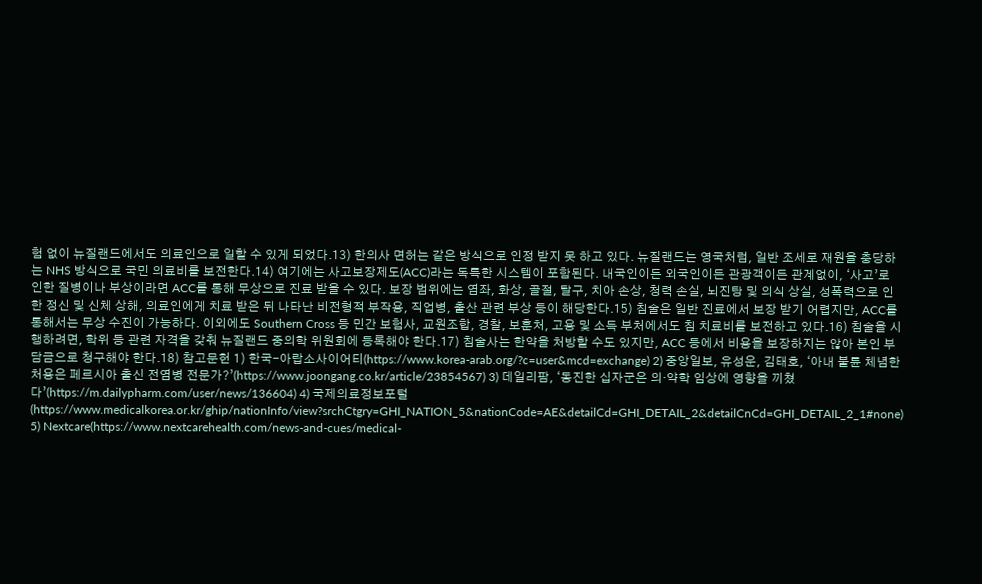험 없이 뉴질랜드에서도 의료인으로 일할 수 있게 되었다.13) 한의사 면허는 같은 방식으로 인정 받지 못 하고 있다. 뉴질랜드는 영국처럼, 일반 조세로 재원을 충당하는 NHS 방식으로 국민 의료비를 보전한다.14) 여기에는 사고보장제도(ACC)라는 독특한 시스템이 포함된다. 내국인이든 외국인이든 관광객이든 관계없이, ‘사고’로 인한 질병이나 부상이라면 ACC를 통해 무상으로 진료 받을 수 있다. 보장 범위에는 염좌, 화상, 골절, 탈구, 치아 손상, 청력 손실, 뇌진탕 및 의식 상실, 성폭력으로 인한 정신 및 신체 상해, 의료인에게 치료 받은 뒤 나타난 비전형적 부작용, 직업병, 출산 관련 부상 등이 해당한다.15) 침술은 일반 진료에서 보장 받기 어렵지만, ACC를 통해서는 무상 수진이 가능하다. 이외에도 Southern Cross 등 민간 보험사, 교원조합, 경찰, 보훈처, 고용 및 소득 부처에서도 침 치료비를 보전하고 있다.16) 침술을 시행하려면, 학위 등 관련 자격을 갖춰 뉴질랜드 중의학 위원회에 등록해야 한다.17) 침술사는 한약을 처방할 수도 있지만, ACC 등에서 비용을 보장하지는 않아 본인 부담금으로 청구해야 한다.18) 참고문헌 1) 한국-아랍소사이어티(https://www.korea-arab.org/?c=user&mcd=exchange) 2) 중앙일보, 유성운, 김태호, ‘아내 불륜 체념한 처용은 페르시아 출신 전염병 전문가?’(https://www.joongang.co.kr/article/23854567) 3) 데일리팜, ‘동진한 십자군은 의·약학 임상에 영향을 끼쳤다’(https://m.dailypharm.com/user/news/136604) 4) 국제의료정보포털(https://www.medicalkorea.or.kr/ghip/nationInfo/view?srchCtgry=GHI_NATION_5&nationCode=AE&detailCd=GHI_DETAIL_2&detailCnCd=GHI_DETAIL_2_1#none) 5) Nextcare(https://www.nextcarehealth.com/news-and-cues/medical-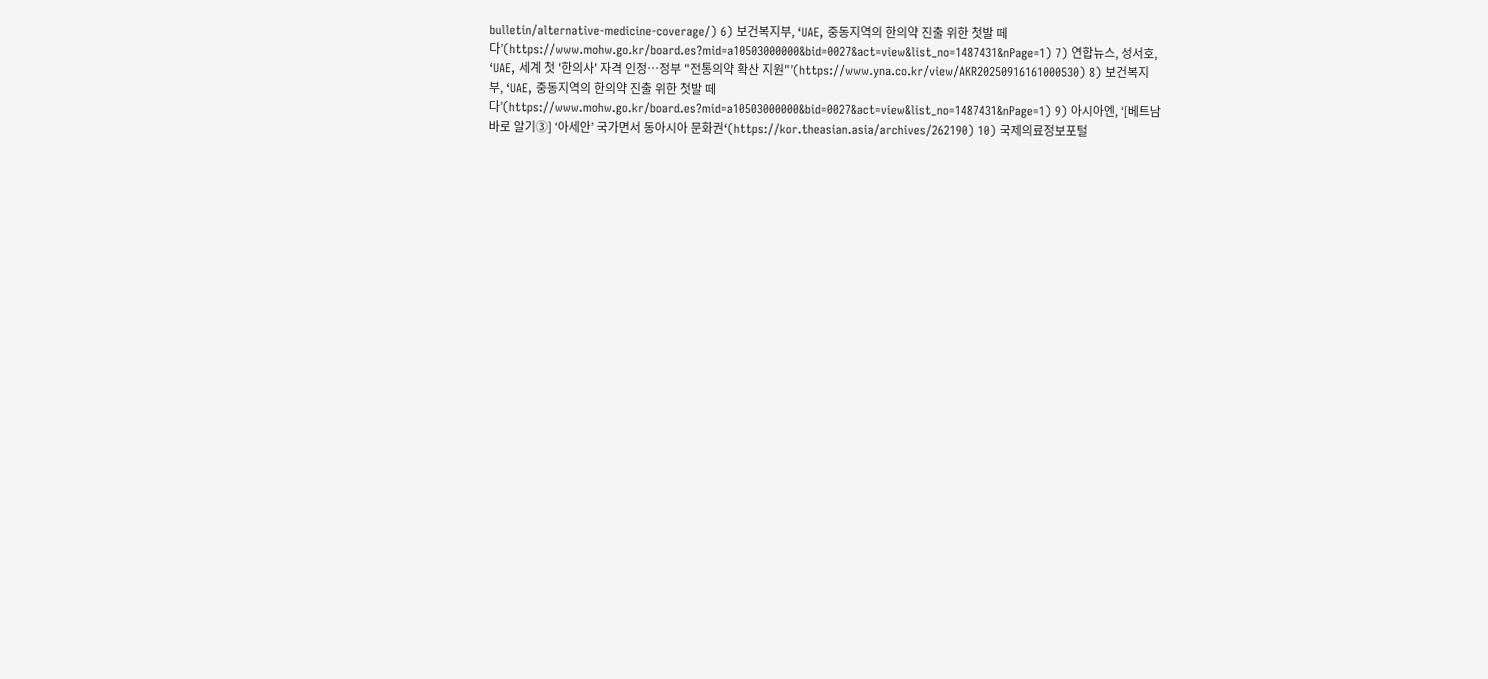bulletin/alternative-medicine-coverage/) 6) 보건복지부, ‘UAE, 중동지역의 한의약 진출 위한 첫발 떼다’(https://www.mohw.go.kr/board.es?mid=a10503000000&bid=0027&act=view&list_no=1487431&nPage=1) 7) 연합뉴스, 성서호, ‘UAE, 세계 첫 '한의사' 자격 인정…정부 "전통의약 확산 지원"’(https://www.yna.co.kr/view/AKR20250916161000530) 8) 보건복지부, ‘UAE, 중동지역의 한의약 진출 위한 첫발 떼다’(https://www.mohw.go.kr/board.es?mid=a10503000000&bid=0027&act=view&list_no=1487431&nPage=1) 9) 아시아엔, ‘[베트남 바로 알기③] ‘아세안’ 국가면서 동아시아 문화권‘(https://kor.theasian.asia/archives/262190) 10) 국제의료정보포털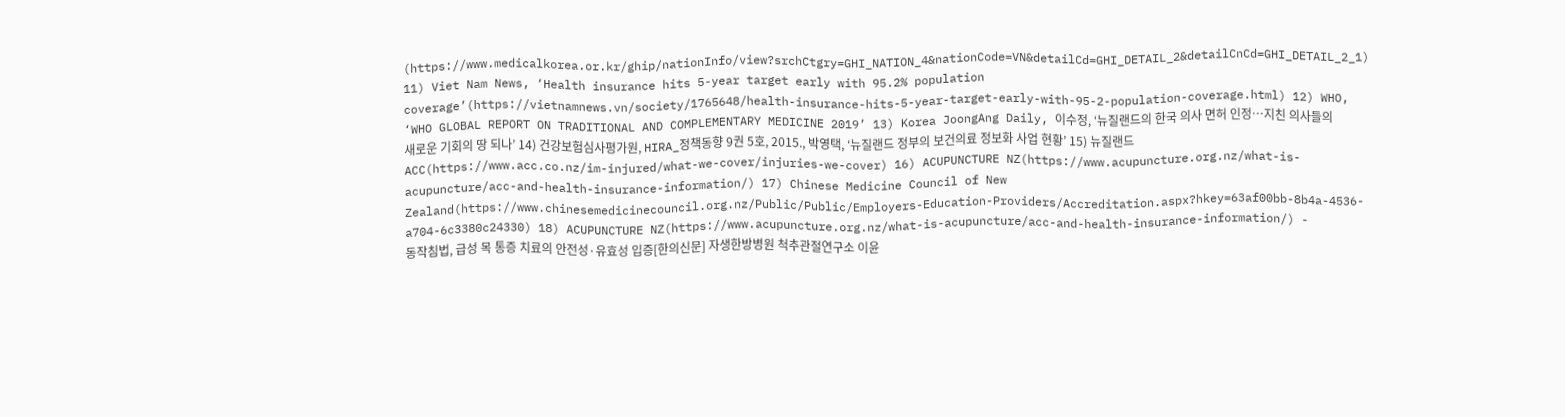(https://www.medicalkorea.or.kr/ghip/nationInfo/view?srchCtgry=GHI_NATION_4&nationCode=VN&detailCd=GHI_DETAIL_2&detailCnCd=GHI_DETAIL_2_1) 11) Viet Nam News, ‘Health insurance hits 5-year target early with 95.2% population coverage’(https://vietnamnews.vn/society/1765648/health-insurance-hits-5-year-target-early-with-95-2-population-coverage.html) 12) WHO, ‘WHO GLOBAL REPORT ON TRADITIONAL AND COMPLEMENTARY MEDICINE 2019’ 13) Korea JoongAng Daily, 이수정, ‘뉴질랜드의 한국 의사 면허 인정…지친 의사들의 새로운 기회의 땅 되나’ 14) 건강보험심사평가원, HIRA_정책동향 9권 5호, 2015., 박영택, ‘뉴질랜드 정부의 보건의료 정보화 사업 현황’ 15) 뉴질랜드 ACC(https://www.acc.co.nz/im-injured/what-we-cover/injuries-we-cover) 16) ACUPUNCTURE NZ(https://www.acupuncture.org.nz/what-is-acupuncture/acc-and-health-insurance-information/) 17) Chinese Medicine Council of New Zealand(https://www.chinesemedicinecouncil.org.nz/Public/Public/Employers-Education-Providers/Accreditation.aspx?hkey=63af00bb-8b4a-4536-a704-6c3380c24330) 18) ACUPUNCTURE NZ(https://www.acupuncture.org.nz/what-is-acupuncture/acc-and-health-insurance-information/) -
동작침법, 급성 목 통증 치료의 안전성·유효성 입증[한의신문] 자생한방병원 척추관절연구소 이윤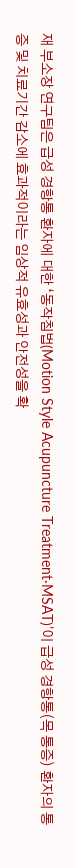재 부소장 연구팀은 급성 경항통 환자에 대한 ‘동작침법(Motion Style Acupuncture Treatment·MSAT)’이 급성 경항통(목 통증) 환자의 통증 및 치료기간 감소에 효과적이라는 임상적 유효성과 안전성을 확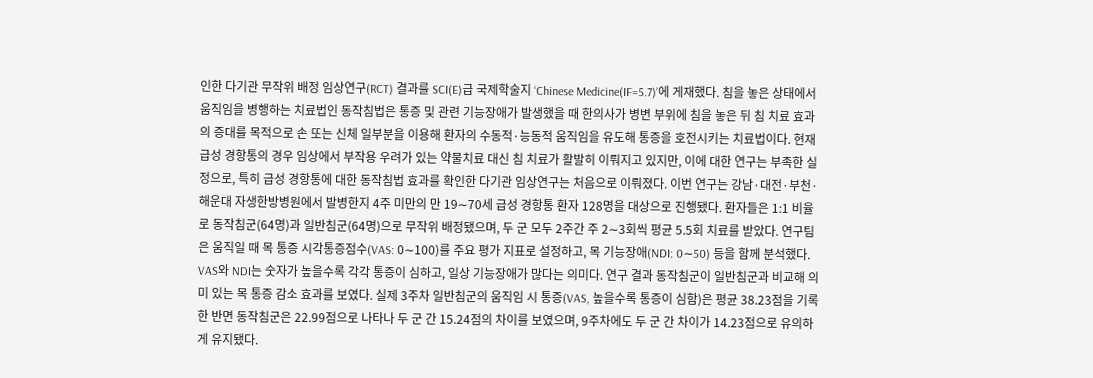인한 다기관 무작위 배정 임상연구(RCT) 결과를 SCI(E)급 국제학술지 ‘Chinese Medicine(IF=5.7)’에 게재했다. 침을 놓은 상태에서 움직임을 병행하는 치료법인 동작침법은 통증 및 관련 기능장애가 발생했을 때 한의사가 병변 부위에 침을 놓은 뒤 침 치료 효과의 증대를 목적으로 손 또는 신체 일부분을 이용해 환자의 수동적·능동적 움직임을 유도해 통증을 호전시키는 치료법이다. 현재 급성 경항통의 경우 임상에서 부작용 우려가 있는 약물치료 대신 침 치료가 활발히 이뤄지고 있지만, 이에 대한 연구는 부족한 실정으로, 특히 급성 경항통에 대한 동작침법 효과를 확인한 다기관 임상연구는 처음으로 이뤄졌다. 이번 연구는 강남·대전·부천·해운대 자생한방병원에서 발병한지 4주 미만의 만 19∼70세 급성 경항통 환자 128명을 대상으로 진행됐다. 환자들은 1:1 비율로 동작침군(64명)과 일반침군(64명)으로 무작위 배정됐으며, 두 군 모두 2주간 주 2∼3회씩 평균 5.5회 치료를 받았다. 연구팀은 움직일 때 목 통증 시각통증점수(VAS: 0∼100)를 주요 평가 지표로 설정하고, 목 기능장애(NDI: 0∼50) 등을 함께 분석했다. VAS와 NDI는 숫자가 높을수록 각각 통증이 심하고, 일상 기능장애가 많다는 의미다. 연구 결과 동작침군이 일반침군과 비교해 의미 있는 목 통증 감소 효과를 보였다. 실제 3주차 일반침군의 움직임 시 통증(VAS, 높을수록 통증이 심함)은 평균 38.23점을 기록한 반면 동작침군은 22.99점으로 나타나 두 군 간 15.24점의 차이를 보였으며, 9주차에도 두 군 간 차이가 14.23점으로 유의하게 유지됐다.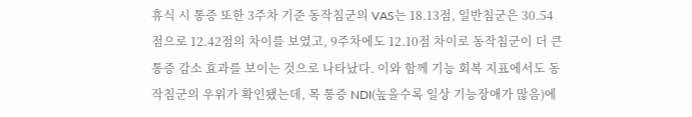휴식 시 통증 또한 3주차 기준 동작침군의 VAS는 18.13점, 일반침군은 30.54점으로 12.42점의 차이를 보였고, 9주차에도 12.10점 차이로 동작침군이 더 큰 통증 감소 효과를 보이는 것으로 나타났다. 이와 함께 기능 회복 지표에서도 동작침군의 우위가 확인됐는데, 목 통증 NDI(높을수록 일상 기능장애가 많음)에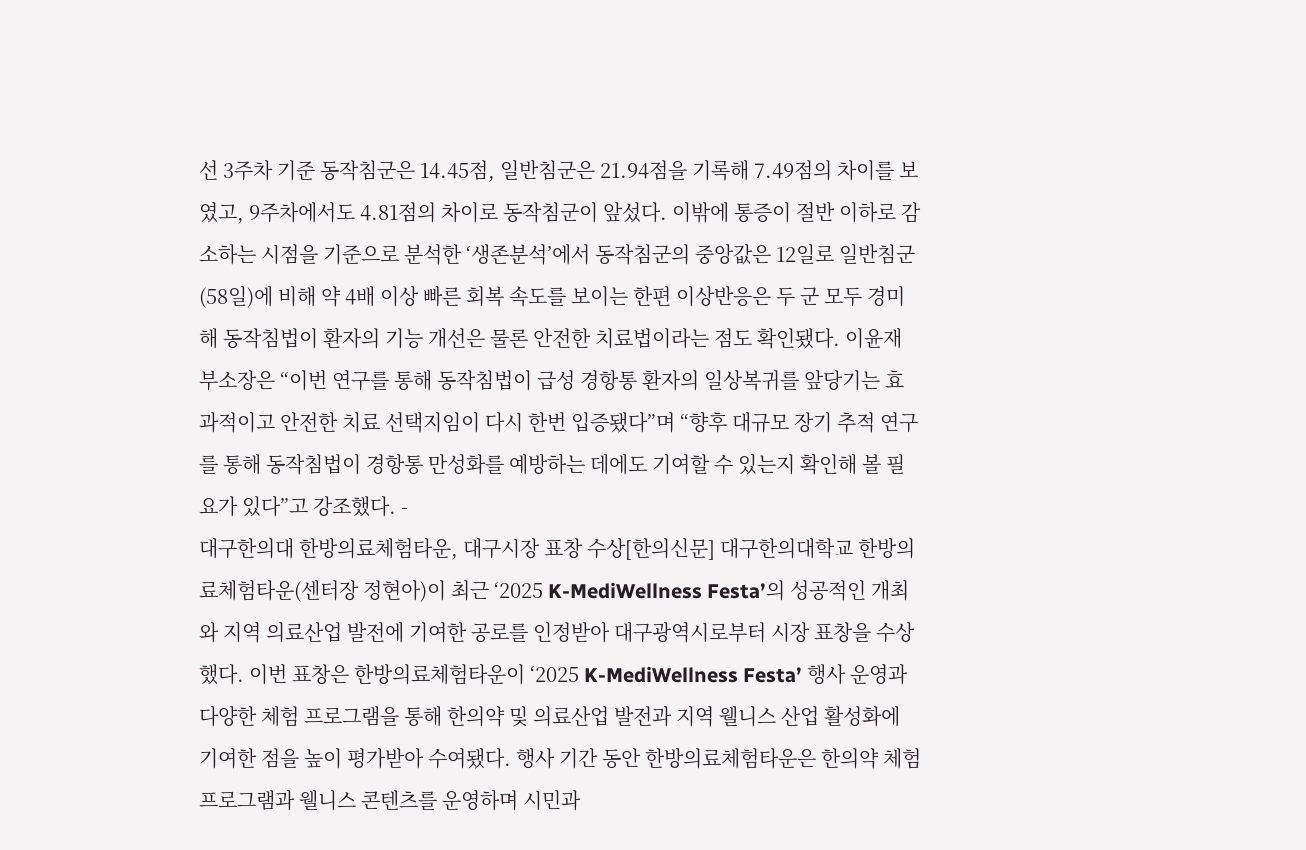선 3주차 기준 동작침군은 14.45점, 일반침군은 21.94점을 기록해 7.49점의 차이를 보였고, 9주차에서도 4.81점의 차이로 동작침군이 앞섰다. 이밖에 통증이 절반 이하로 감소하는 시점을 기준으로 분석한 ‘생존분석’에서 동작침군의 중앙값은 12일로 일반침군(58일)에 비해 약 4배 이상 빠른 회복 속도를 보이는 한편 이상반응은 두 군 모두 경미해 동작침법이 환자의 기능 개선은 물론 안전한 치료법이라는 점도 확인됐다. 이윤재 부소장은 “이번 연구를 통해 동작침법이 급성 경항통 환자의 일상복귀를 앞당기는 효과적이고 안전한 치료 선택지임이 다시 한번 입증됐다”며 “향후 대규모 장기 추적 연구를 통해 동작침법이 경항통 만성화를 예방하는 데에도 기여할 수 있는지 확인해 볼 필요가 있다”고 강조했다. -
대구한의대 한방의료체험타운, 대구시장 표창 수상[한의신문] 대구한의대학교 한방의료체험타운(센터장 정현아)이 최근 ‘2025 K-MediWellness Festa’의 성공적인 개최와 지역 의료산업 발전에 기여한 공로를 인정받아 대구광역시로부터 시장 표창을 수상했다. 이번 표창은 한방의료체험타운이 ‘2025 K-MediWellness Festa’ 행사 운영과 다양한 체험 프로그램을 통해 한의약 및 의료산업 발전과 지역 웰니스 산업 활성화에 기여한 점을 높이 평가받아 수여됐다. 행사 기간 동안 한방의료체험타운은 한의약 체험 프로그램과 웰니스 콘텐츠를 운영하며 시민과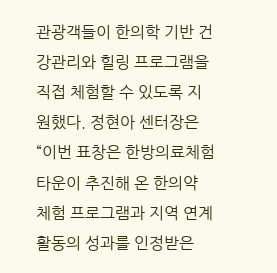관광객들이 한의학 기반 건강관리와 힐링 프로그램을 직접 체험할 수 있도록 지원했다. 정현아 센터장은 “이번 표창은 한방의료체험타운이 추진해 온 한의약 체험 프로그램과 지역 연계 활동의 성과를 인정받은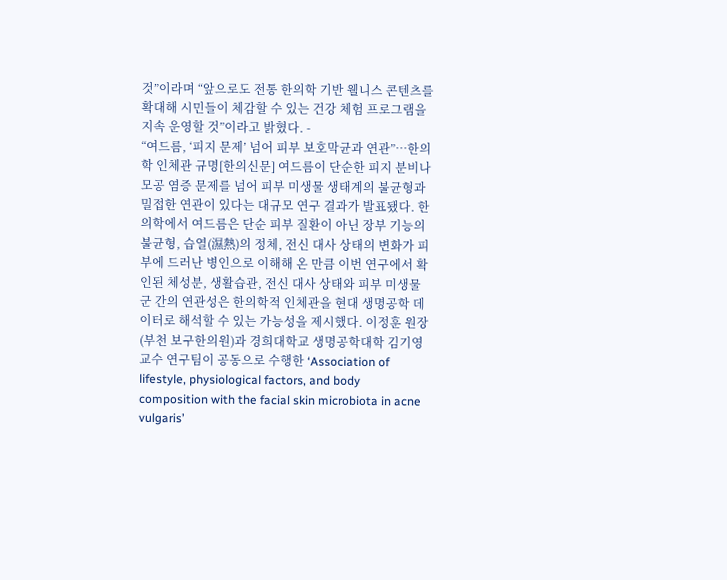것”이라며 “앞으로도 전통 한의학 기반 웰니스 콘텐츠를 확대해 시민들이 체감할 수 있는 건강 체험 프로그램을 지속 운영할 것”이라고 밝혔다. -
“여드름, ‘피지 문제’ 넘어 피부 보호막균과 연관”…한의학 인체관 규명[한의신문] 여드름이 단순한 피지 분비나 모공 염증 문제를 넘어 피부 미생물 생태계의 불균형과 밀접한 연관이 있다는 대규모 연구 결과가 발표됐다. 한의학에서 여드름은 단순 피부 질환이 아닌 장부 기능의 불균형, 습열(濕熱)의 정체, 전신 대사 상태의 변화가 피부에 드러난 병인으로 이해해 온 만큼 이번 연구에서 확인된 체성분, 생활습관, 전신 대사 상태와 피부 미생물군 간의 연관성은 한의학적 인체관을 현대 생명공학 데이터로 해석할 수 있는 가능성을 제시했다. 이정훈 원장(부천 보구한의원)과 경희대학교 생명공학대학 김기영 교수 연구팀이 공동으로 수행한 ‘Association of lifestyle, physiological factors, and body composition with the facial skin microbiota in acne vulgaris’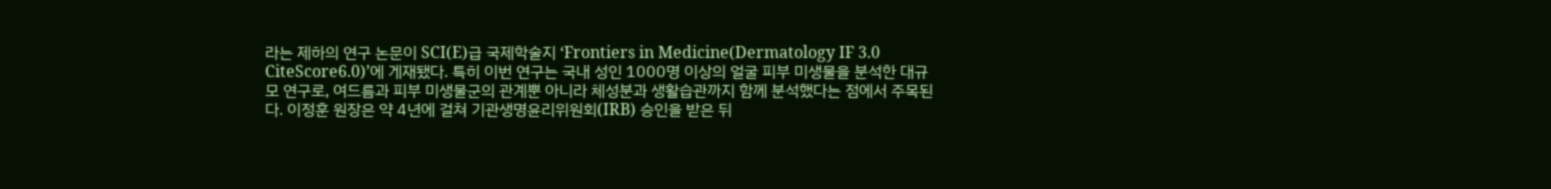라는 제하의 연구 논문이 SCI(E)급 국제학술지 ‘Frontiers in Medicine(Dermatology IF 3.0 CiteScore6.0)’에 게재됐다. 특히 이번 연구는 국내 성인 1000명 이상의 얼굴 피부 미생물을 분석한 대규모 연구로, 여드름과 피부 미생물군의 관계뿐 아니라 체성분과 생활습관까지 함께 분석했다는 점에서 주목된다. 이정훈 원장은 약 4년에 걸쳐 기관생명윤리위원회(IRB) 승인을 받은 뒤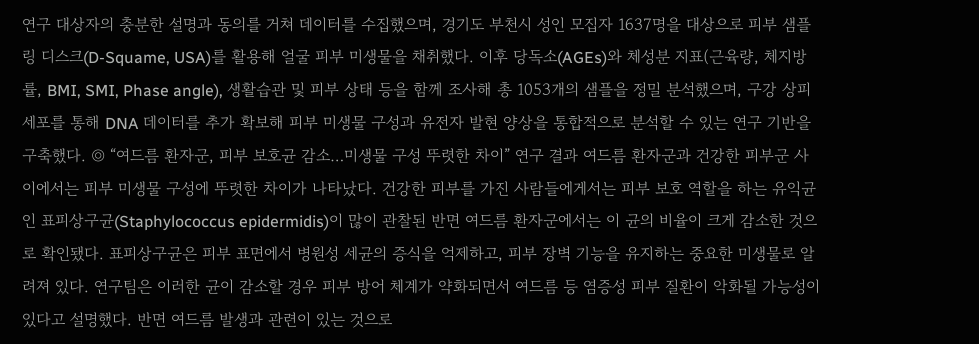연구 대상자의 충분한 설명과 동의를 거쳐 데이터를 수집했으며, 경기도 부천시 성인 모집자 1637명을 대상으로 피부 샘플링 디스크(D-Squame, USA)를 활용해 얼굴 피부 미생물을 채취했다. 이후 당독소(AGEs)와 체성분 지표(근육량, 체지방률, BMI, SMI, Phase angle), 생활습관 및 피부 상태 등을 함께 조사해 총 1053개의 샘플을 정밀 분석했으며, 구강 상피세포를 통해 DNA 데이터를 추가 확보해 피부 미생물 구성과 유전자 발현 양상을 통합적으로 분석할 수 있는 연구 기반을 구축했다. ◎ “여드름 환자군, 피부 보호균 감소…미생물 구성 뚜렷한 차이” 연구 결과 여드름 환자군과 건강한 피부군 사이에서는 피부 미생물 구성에 뚜렷한 차이가 나타났다. 건강한 피부를 가진 사람들에게서는 피부 보호 역할을 하는 유익균인 표피상구균(Staphylococcus epidermidis)이 많이 관찰된 반면 여드름 환자군에서는 이 균의 비율이 크게 감소한 것으로 확인됐다. 표피상구균은 피부 표면에서 병원성 세균의 증식을 억제하고, 피부 장벽 기능을 유지하는 중요한 미생물로 알려져 있다. 연구팀은 이러한 균이 감소할 경우 피부 방어 체계가 약화되면서 여드름 등 염증성 피부 질환이 악화될 가능성이 있다고 설명했다. 반면 여드름 발생과 관련이 있는 것으로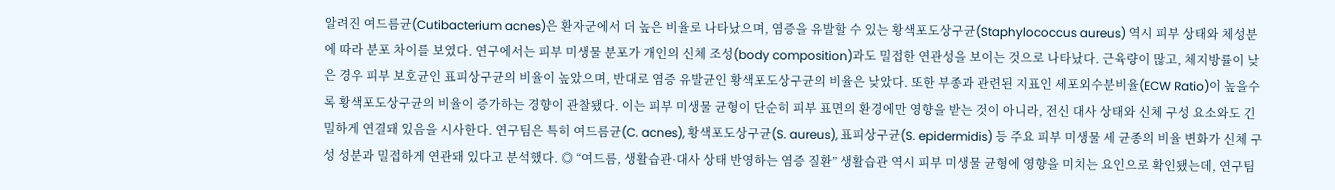알려진 여드름균(Cutibacterium acnes)은 환자군에서 더 높은 비율로 나타났으며, 염증을 유발할 수 있는 황색포도상구균(Staphylococcus aureus) 역시 피부 상태와 체성분에 따라 분포 차이를 보였다. 연구에서는 피부 미생물 분포가 개인의 신체 조성(body composition)과도 밀접한 연관성을 보이는 것으로 나타났다. 근육량이 많고, 체지방률이 낮은 경우 피부 보호균인 표피상구균의 비율이 높았으며, 반대로 염증 유발균인 황색포도상구균의 비율은 낮았다. 또한 부종과 관련된 지표인 세포외수분비율(ECW Ratio)이 높을수록 황색포도상구균의 비율이 증가하는 경향이 관찰됐다. 이는 피부 미생물 균형이 단순히 피부 표면의 환경에만 영향을 받는 것이 아니라, 전신 대사 상태와 신체 구성 요소와도 긴밀하게 연결돼 있음을 시사한다. 연구팀은 특히 여드름균(C. acnes), 황색포도상구균(S. aureus), 표피상구균(S. epidermidis) 등 주요 피부 미생물 세 균종의 비율 변화가 신체 구성 성분과 밀접하게 연관돼 있다고 분석했다. ◎ “여드름, 생활습관·대사 상태 반영하는 염증 질환” 생활습관 역시 피부 미생물 균형에 영향을 미치는 요인으로 확인됐는데, 연구팀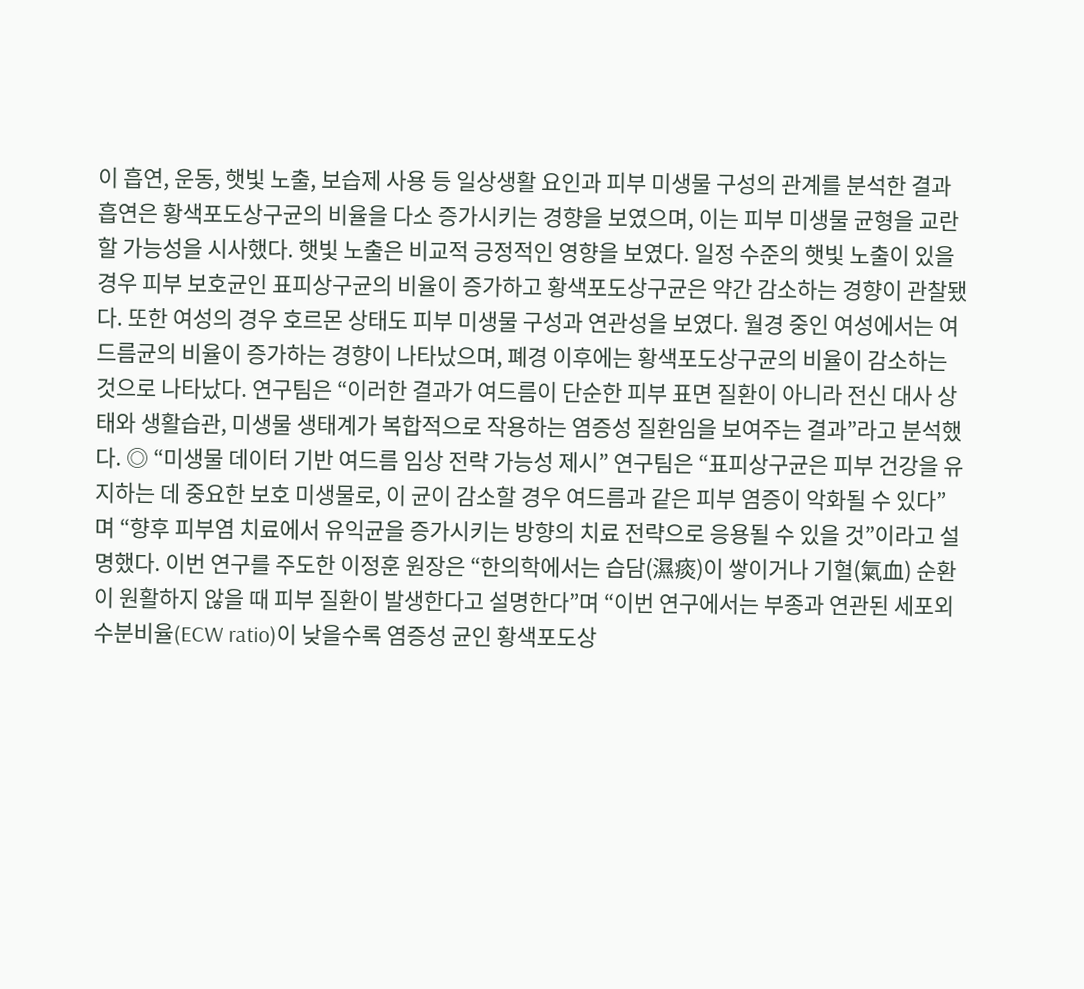이 흡연, 운동, 햇빛 노출, 보습제 사용 등 일상생활 요인과 피부 미생물 구성의 관계를 분석한 결과 흡연은 황색포도상구균의 비율을 다소 증가시키는 경향을 보였으며, 이는 피부 미생물 균형을 교란할 가능성을 시사했다. 햇빛 노출은 비교적 긍정적인 영향을 보였다. 일정 수준의 햇빛 노출이 있을 경우 피부 보호균인 표피상구균의 비율이 증가하고 황색포도상구균은 약간 감소하는 경향이 관찰됐다. 또한 여성의 경우 호르몬 상태도 피부 미생물 구성과 연관성을 보였다. 월경 중인 여성에서는 여드름균의 비율이 증가하는 경향이 나타났으며, 폐경 이후에는 황색포도상구균의 비율이 감소하는 것으로 나타났다. 연구팀은 “이러한 결과가 여드름이 단순한 피부 표면 질환이 아니라 전신 대사 상태와 생활습관, 미생물 생태계가 복합적으로 작용하는 염증성 질환임을 보여주는 결과”라고 분석했다. ◎ “미생물 데이터 기반 여드름 임상 전략 가능성 제시” 연구팀은 “표피상구균은 피부 건강을 유지하는 데 중요한 보호 미생물로, 이 균이 감소할 경우 여드름과 같은 피부 염증이 악화될 수 있다”며 “향후 피부염 치료에서 유익균을 증가시키는 방향의 치료 전략으로 응용될 수 있을 것”이라고 설명했다. 이번 연구를 주도한 이정훈 원장은 “한의학에서는 습담(濕痰)이 쌓이거나 기혈(氣血) 순환이 원활하지 않을 때 피부 질환이 발생한다고 설명한다”며 “이번 연구에서는 부종과 연관된 세포외수분비율(ECW ratio)이 낮을수록 염증성 균인 황색포도상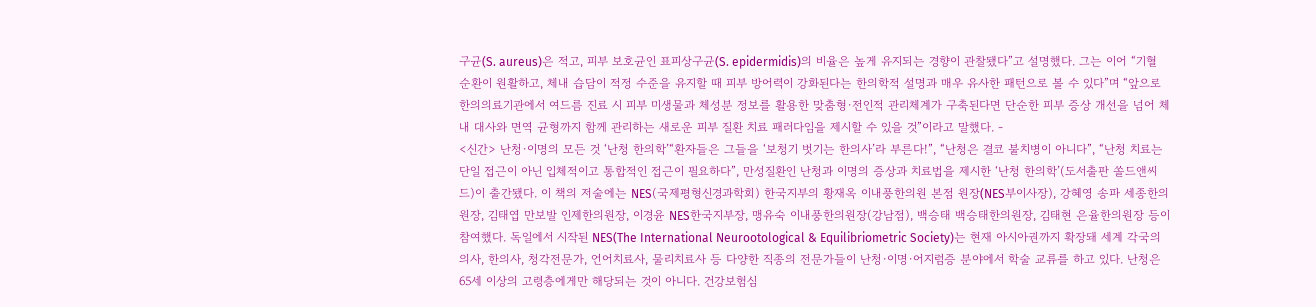구균(S. aureus)은 적고, 피부 보호균인 표피상구균(S. epidermidis)의 비율은 높게 유지되는 경향이 관찰됐다”고 설명했다. 그는 이어 “기혈 순환이 원활하고, 체내 습담이 적정 수준을 유지할 때 피부 방어력이 강화된다는 한의학적 설명과 매우 유사한 패턴으로 볼 수 있다”며 “앞으로 한의의료기관에서 여드름 진료 시 피부 미생물과 체성분 정보를 활용한 맞춤형·전인적 관리체계가 구축된다면 단순한 피부 증상 개선을 넘어 체내 대사와 면역 균형까지 함께 관리하는 새로운 피부 질환 치료 패러다임을 제시할 수 있을 것”이라고 말했다. -
<신간> 난청·이명의 모든 것 ‘난청 한의학’“환자들은 그들을 ‘보청기 벗기는 한의사’라 부른다!”, “난청은 결코 불치병이 아니다”, “난청 치료는 단일 접근이 아닌 입체적이고 통합적인 접근이 필요하다”, 만성질환인 난청과 이명의 증상과 치료법을 제시한 ‘난청 한의학’(도서출판 쏠드앤씨드)이 출간됐다. 이 책의 저술에는 NES(국제평형신경과학회) 한국지부의 황재옥 이내풍한의원 본점 원장(NES부이사장), 강혜영 송파 세종한의원장, 김태엽 만보발 인제한의원장, 이경윤 NES한국지부장, 맹유숙 이내풍한의원장(강남점), 백승태 백승태한의원장, 김태현 은율한의원장 등이 참여했다. 독일에서 시작된 NES(The International Neurootological & Equilibriometric Society)는 현재 아시아권까지 확장돼 세계 각국의 의사, 한의사, 청각전문가, 언어치료사, 물리치료사 등 다양한 직종의 전문가들이 난청·이명·어지럼증 분야에서 학술 교류를 하고 있다. 난청은 65세 이상의 고령층에게만 해당되는 것이 아니다. 건강보험심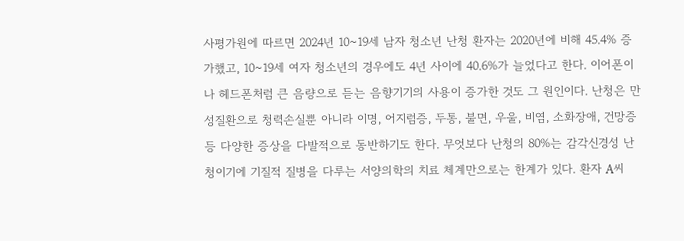사평가원에 따르면 2024년 10~19세 남자 청소년 난청 환자는 2020년에 비해 45.4% 증가했고, 10~19세 여자 청소년의 경우에도 4년 사이에 40.6%가 늘었다고 한다. 이어폰이나 헤드폰처럼 큰 음량으로 듣는 음향기기의 사용이 증가한 것도 그 원인이다. 난청은 만성질환으로 청력손실뿐 아니라 이명, 어지럼증, 두통, 불면, 우울, 비염, 소화장애, 건망증 등 다양한 증상을 다발적으로 동반하기도 한다. 무엇보다 난청의 80%는 감각신경성 난청이기에 기질적 질병을 다루는 서양의학의 치료 체계만으로는 한계가 있다. 환자 A씨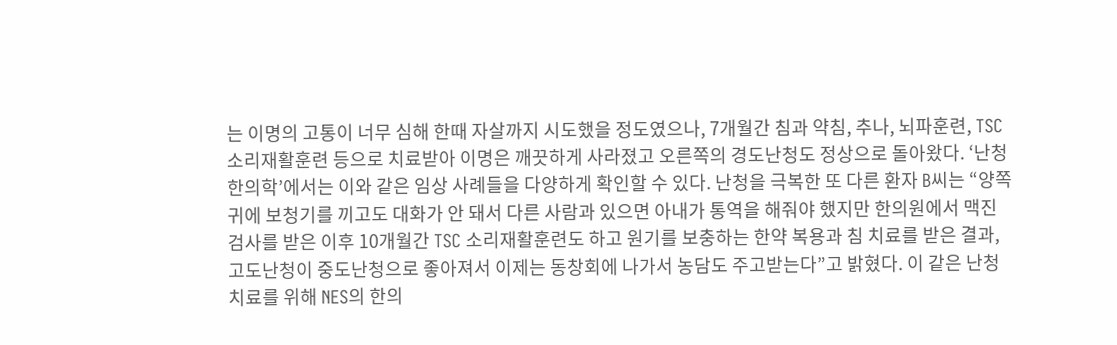는 이명의 고통이 너무 심해 한때 자살까지 시도했을 정도였으나, 7개월간 침과 약침, 추나, 뇌파훈련, TSC 소리재활훈련 등으로 치료받아 이명은 깨끗하게 사라졌고 오른쪽의 경도난청도 정상으로 돌아왔다. ‘난청 한의학’에서는 이와 같은 임상 사례들을 다양하게 확인할 수 있다. 난청을 극복한 또 다른 환자 B씨는 “양쪽 귀에 보청기를 끼고도 대화가 안 돼서 다른 사람과 있으면 아내가 통역을 해줘야 했지만 한의원에서 맥진검사를 받은 이후 10개월간 TSC 소리재활훈련도 하고 원기를 보충하는 한약 복용과 침 치료를 받은 결과, 고도난청이 중도난청으로 좋아져서 이제는 동창회에 나가서 농담도 주고받는다”고 밝혔다. 이 같은 난청 치료를 위해 NES의 한의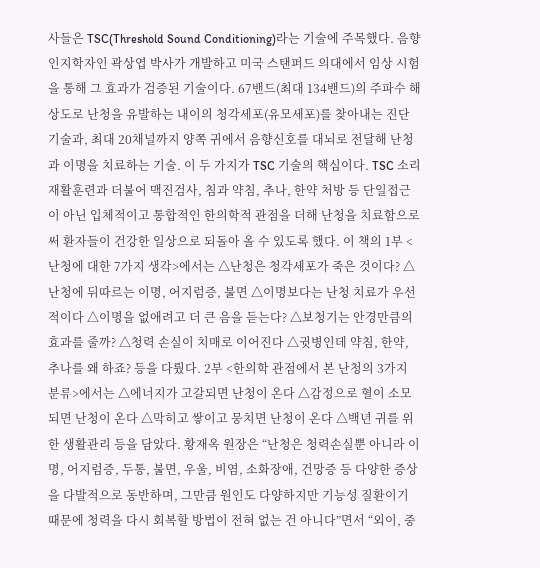사들은 TSC(Threshold Sound Conditioning)라는 기술에 주목했다. 음향인지학자인 곽상엽 박사가 개발하고 미국 스탠퍼드 의대에서 임상 시험을 통해 그 효과가 검증된 기술이다. 67밴드(최대 134밴드)의 주파수 해상도로 난청을 유발하는 내이의 청각세포(유모세포)를 찾아내는 진단 기술과, 최대 20채널까지 양쪽 귀에서 음향신호를 대뇌로 전달해 난청과 이명을 치료하는 기술. 이 두 가지가 TSC 기술의 핵심이다. TSC 소리재활훈련과 더불어 맥진검사, 침과 약침, 추나, 한약 처방 등 단일접근이 아닌 입체적이고 통합적인 한의학적 관점을 더해 난청을 치료함으로써 환자들이 건강한 일상으로 되돌아 올 수 있도록 했다. 이 책의 1부 <난청에 대한 7가지 생각>에서는 △난청은 청각세포가 죽은 것이다? △난청에 뒤따르는 이명, 어지럼증, 불면 △이명보다는 난청 치료가 우선적이다 △이명을 없애려고 더 큰 음을 듣는다? △보청기는 안경만큼의 효과를 줄까? △청력 손실이 치매로 이어진다 △귓병인데 약침, 한약, 추나를 왜 하죠? 등을 다뤘다. 2부 <한의학 관점에서 본 난청의 3가지 분류>에서는 △에너지가 고갈되면 난청이 온다 △감정으로 혈이 소모되면 난청이 온다 △막히고 쌓이고 뭉치면 난청이 온다 △백년 귀를 위한 생활관리 등을 담았다. 황재옥 원장은 “난청은 청력손실뿐 아니라 이명, 어지럼증, 두통, 불면, 우울, 비염, 소화장애, 건망증 등 다양한 증상을 다발적으로 동반하며, 그만큼 원인도 다양하지만 기능성 질환이기 때문에 청력을 다시 회복할 방법이 전혀 없는 건 아니다”면서 “외이, 중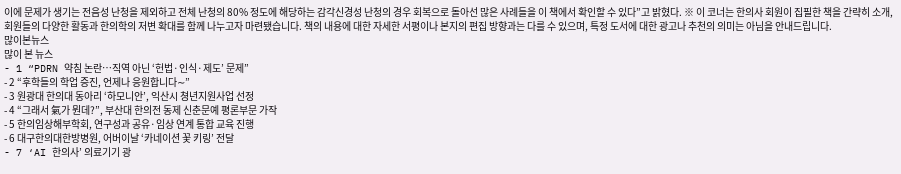이에 문제가 생기는 전음성 난청을 제외하고 전체 난청의 80% 정도에 해당하는 감각신경성 난청의 경우 회복으로 돌아선 많은 사례들을 이 책에서 확인할 수 있다”고 밝혔다. ※ 이 코너는 한의사 회원이 집필한 책을 간략히 소개, 회원들의 다양한 활동과 한의학의 저변 확대를 함께 나누고자 마련됐습니다. 책의 내용에 대한 자세한 서평이나 본지의 편집 방향과는 다를 수 있으며, 특정 도서에 대한 광고나 추천의 의미는 아님을 안내드립니다.
많이본뉴스
많이 본 뉴스
- 1 “PDRN 약침 논란…직역 아닌 ‘헌법·인식·제도’ 문제”
- 2 “후학들의 학업 증진, 언제나 응원합니다∼”
- 3 원광대 한의대 동아리 ‘하모니안’, 익산시 쳥년지원사업 선정
- 4 “그래서 氣가 뭔데?”, 부산대 한의전 동제 신춘문예 평론부문 가작
- 5 한의임상해부학회, 연구성과 공유·임상 연계 통합 교육 진행
- 6 대구한의대한방병원, 어버이날 ‘카네이션 꽃 키링’ 전달
- 7 ‘AI 한의사’ 의료기기 광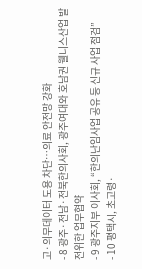고·의무데이터 도용 차단…의료 안전망 강화
- 8 광주·전남·전북한의사회, 광주여대와 호남권 웰니스산업 발전위한 업무협약
- 9 광주지부 이사회, “한의난임사업 공유 등 신규 사업 점검”
- 10 평택시, 초고령·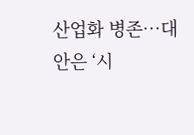산업화 병존…대안은 ‘시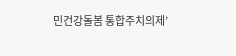민건강돌봄 통합주치의제’